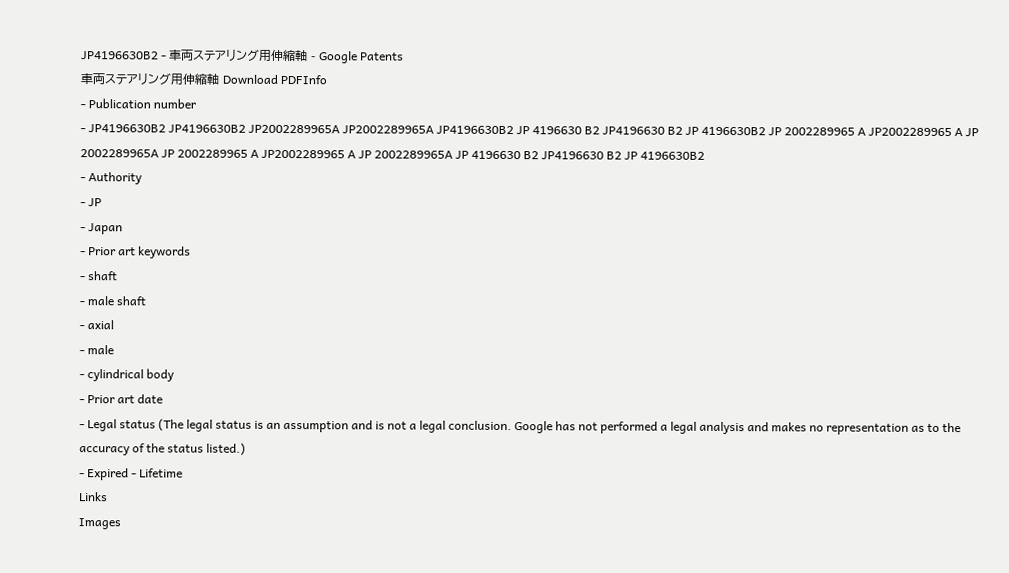JP4196630B2 - 車両ステアリング用伸縮軸 - Google Patents
車両ステアリング用伸縮軸 Download PDFInfo
- Publication number
- JP4196630B2 JP4196630B2 JP2002289965A JP2002289965A JP4196630B2 JP 4196630 B2 JP4196630 B2 JP 4196630B2 JP 2002289965 A JP2002289965 A JP 2002289965A JP 2002289965 A JP2002289965 A JP 2002289965A JP 4196630 B2 JP4196630 B2 JP 4196630B2
- Authority
- JP
- Japan
- Prior art keywords
- shaft
- male shaft
- axial
- male
- cylindrical body
- Prior art date
- Legal status (The legal status is an assumption and is not a legal conclusion. Google has not performed a legal analysis and makes no representation as to the accuracy of the status listed.)
- Expired - Lifetime
Links
Images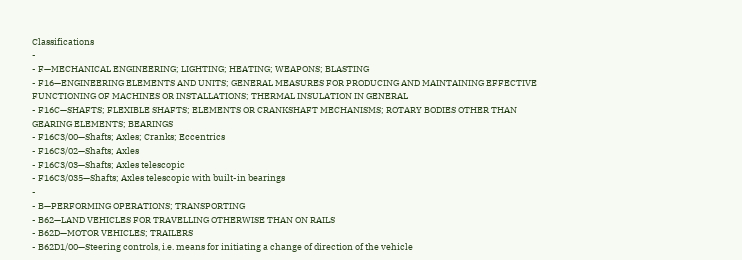Classifications
-
- F—MECHANICAL ENGINEERING; LIGHTING; HEATING; WEAPONS; BLASTING
- F16—ENGINEERING ELEMENTS AND UNITS; GENERAL MEASURES FOR PRODUCING AND MAINTAINING EFFECTIVE FUNCTIONING OF MACHINES OR INSTALLATIONS; THERMAL INSULATION IN GENERAL
- F16C—SHAFTS; FLEXIBLE SHAFTS; ELEMENTS OR CRANKSHAFT MECHANISMS; ROTARY BODIES OTHER THAN GEARING ELEMENTS; BEARINGS
- F16C3/00—Shafts; Axles; Cranks; Eccentrics
- F16C3/02—Shafts; Axles
- F16C3/03—Shafts; Axles telescopic
- F16C3/035—Shafts; Axles telescopic with built-in bearings
-
- B—PERFORMING OPERATIONS; TRANSPORTING
- B62—LAND VEHICLES FOR TRAVELLING OTHERWISE THAN ON RAILS
- B62D—MOTOR VEHICLES; TRAILERS
- B62D1/00—Steering controls, i.e. means for initiating a change of direction of the vehicle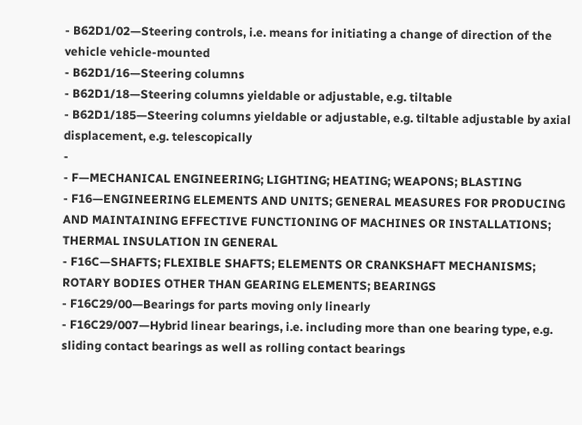- B62D1/02—Steering controls, i.e. means for initiating a change of direction of the vehicle vehicle-mounted
- B62D1/16—Steering columns
- B62D1/18—Steering columns yieldable or adjustable, e.g. tiltable
- B62D1/185—Steering columns yieldable or adjustable, e.g. tiltable adjustable by axial displacement, e.g. telescopically
-
- F—MECHANICAL ENGINEERING; LIGHTING; HEATING; WEAPONS; BLASTING
- F16—ENGINEERING ELEMENTS AND UNITS; GENERAL MEASURES FOR PRODUCING AND MAINTAINING EFFECTIVE FUNCTIONING OF MACHINES OR INSTALLATIONS; THERMAL INSULATION IN GENERAL
- F16C—SHAFTS; FLEXIBLE SHAFTS; ELEMENTS OR CRANKSHAFT MECHANISMS; ROTARY BODIES OTHER THAN GEARING ELEMENTS; BEARINGS
- F16C29/00—Bearings for parts moving only linearly
- F16C29/007—Hybrid linear bearings, i.e. including more than one bearing type, e.g. sliding contact bearings as well as rolling contact bearings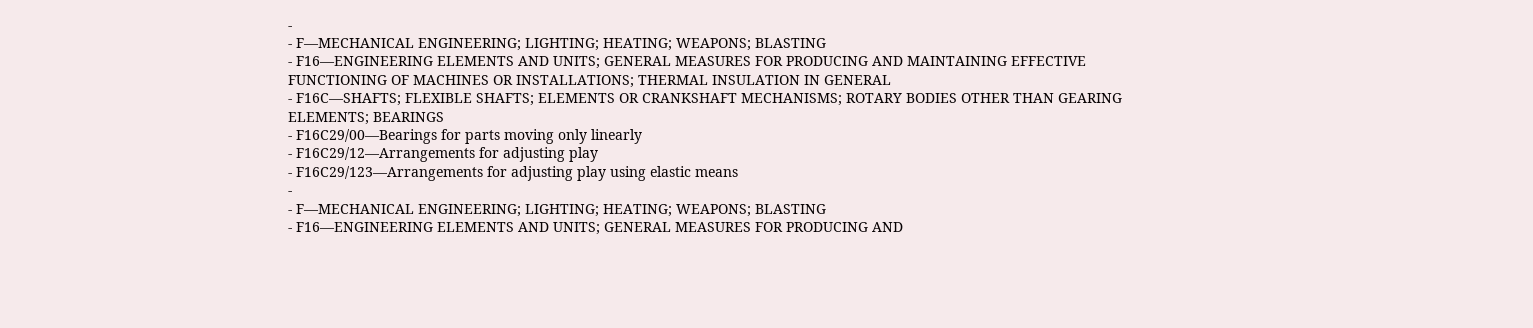-
- F—MECHANICAL ENGINEERING; LIGHTING; HEATING; WEAPONS; BLASTING
- F16—ENGINEERING ELEMENTS AND UNITS; GENERAL MEASURES FOR PRODUCING AND MAINTAINING EFFECTIVE FUNCTIONING OF MACHINES OR INSTALLATIONS; THERMAL INSULATION IN GENERAL
- F16C—SHAFTS; FLEXIBLE SHAFTS; ELEMENTS OR CRANKSHAFT MECHANISMS; ROTARY BODIES OTHER THAN GEARING ELEMENTS; BEARINGS
- F16C29/00—Bearings for parts moving only linearly
- F16C29/12—Arrangements for adjusting play
- F16C29/123—Arrangements for adjusting play using elastic means
-
- F—MECHANICAL ENGINEERING; LIGHTING; HEATING; WEAPONS; BLASTING
- F16—ENGINEERING ELEMENTS AND UNITS; GENERAL MEASURES FOR PRODUCING AND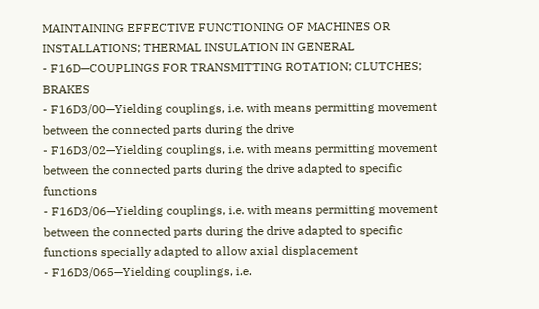MAINTAINING EFFECTIVE FUNCTIONING OF MACHINES OR INSTALLATIONS; THERMAL INSULATION IN GENERAL
- F16D—COUPLINGS FOR TRANSMITTING ROTATION; CLUTCHES; BRAKES
- F16D3/00—Yielding couplings, i.e. with means permitting movement between the connected parts during the drive
- F16D3/02—Yielding couplings, i.e. with means permitting movement between the connected parts during the drive adapted to specific functions
- F16D3/06—Yielding couplings, i.e. with means permitting movement between the connected parts during the drive adapted to specific functions specially adapted to allow axial displacement
- F16D3/065—Yielding couplings, i.e.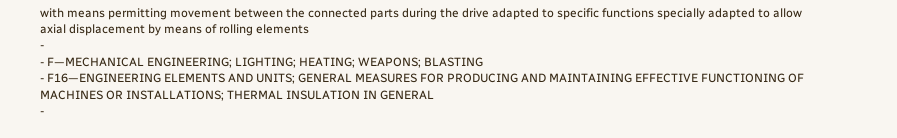with means permitting movement between the connected parts during the drive adapted to specific functions specially adapted to allow axial displacement by means of rolling elements
-
- F—MECHANICAL ENGINEERING; LIGHTING; HEATING; WEAPONS; BLASTING
- F16—ENGINEERING ELEMENTS AND UNITS; GENERAL MEASURES FOR PRODUCING AND MAINTAINING EFFECTIVE FUNCTIONING OF MACHINES OR INSTALLATIONS; THERMAL INSULATION IN GENERAL
-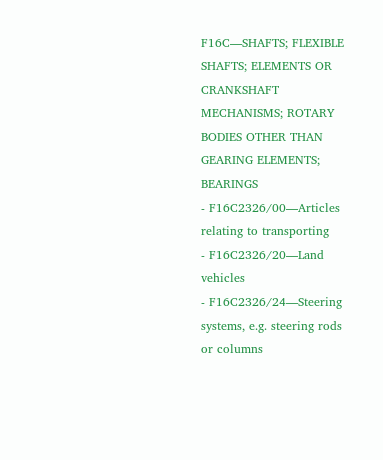F16C—SHAFTS; FLEXIBLE SHAFTS; ELEMENTS OR CRANKSHAFT MECHANISMS; ROTARY BODIES OTHER THAN GEARING ELEMENTS; BEARINGS
- F16C2326/00—Articles relating to transporting
- F16C2326/20—Land vehicles
- F16C2326/24—Steering systems, e.g. steering rods or columns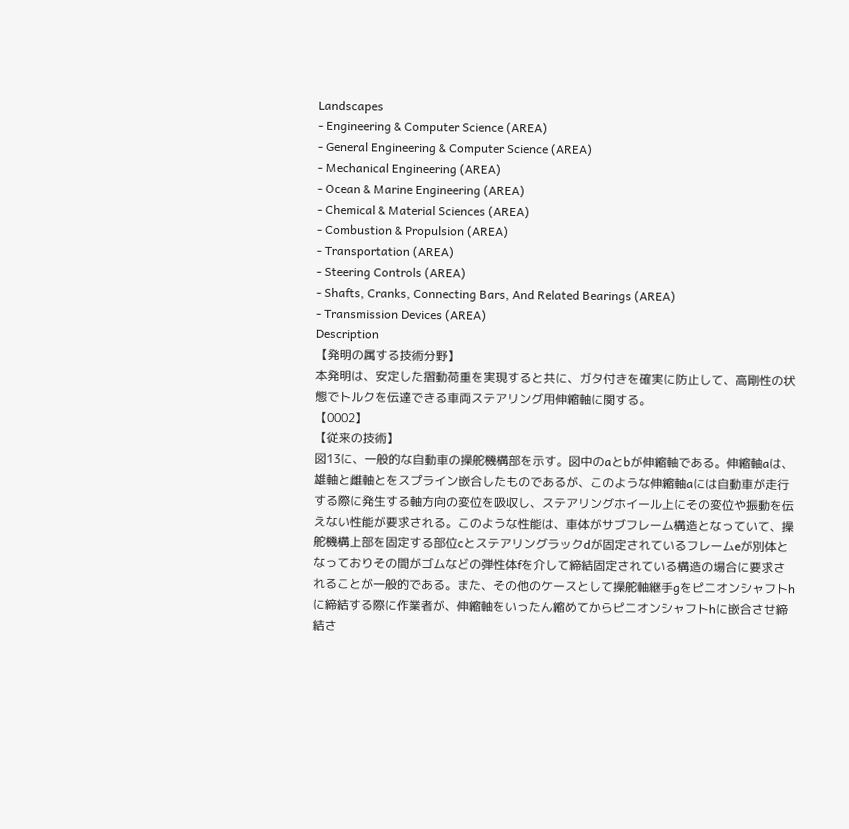Landscapes
- Engineering & Computer Science (AREA)
- General Engineering & Computer Science (AREA)
- Mechanical Engineering (AREA)
- Ocean & Marine Engineering (AREA)
- Chemical & Material Sciences (AREA)
- Combustion & Propulsion (AREA)
- Transportation (AREA)
- Steering Controls (AREA)
- Shafts, Cranks, Connecting Bars, And Related Bearings (AREA)
- Transmission Devices (AREA)
Description
【発明の属する技術分野】
本発明は、安定した摺動荷重を実現すると共に、ガタ付きを確実に防止して、高剛性の状態でトルクを伝達できる車両ステアリング用伸縮軸に関する。
【0002】
【従来の技術】
図13に、一般的な自動車の操舵機構部を示す。図中のaとbが伸縮軸である。伸縮軸aは、雄軸と雌軸とをスプライン嵌合したものであるが、このような伸縮軸aには自動車が走行する際に発生する軸方向の変位を吸収し、ステアリングホイール上にその変位や振動を伝えない性能が要求される。このような性能は、車体がサブフレーム構造となっていて、操舵機構上部を固定する部位cとステアリングラックdが固定されているフレームeが別体となっておりその間がゴムなどの弾性体fを介して締結固定されている構造の場合に要求されることが一般的である。また、その他のケースとして操舵軸継手gをピニオンシャフトhに締結する際に作業者が、伸縮軸をいったん縮めてからピニオンシャフトhに嵌合させ締結さ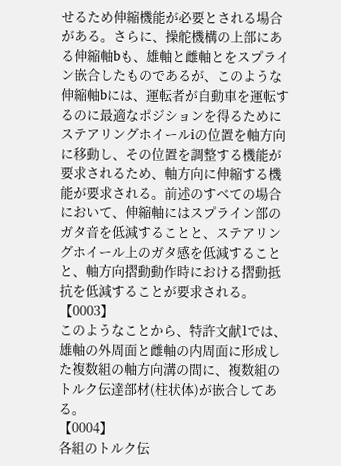せるため伸縮機能が必要とされる場合がある。さらに、操舵機構の上部にある伸縮軸bも、雄軸と雌軸とをスプライン嵌合したものであるが、このような伸縮軸bには、運転者が自動車を運転するのに最適なポジションを得るためにステアリングホイールiの位置を軸方向に移動し、その位置を調整する機能が要求されるため、軸方向に伸縮する機能が要求される。前述のすべての場合において、伸縮軸にはスプライン部のガタ音を低減することと、ステアリングホイール上のガタ感を低減することと、軸方向摺動動作時における摺動抵抗を低減することが要求される。
【0003】
このようなことから、特許文献1では、雄軸の外周面と雌軸の内周面に形成した複数組の軸方向溝の間に、複数組のトルク伝達部材(柱状体)が嵌合してある。
【0004】
各組のトルク伝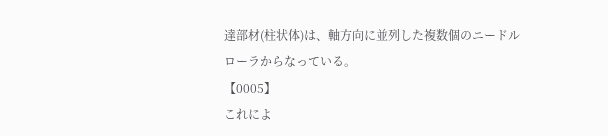達部材(柱状体)は、軸方向に並列した複数個のニードルローラからなっている。
【0005】
これによ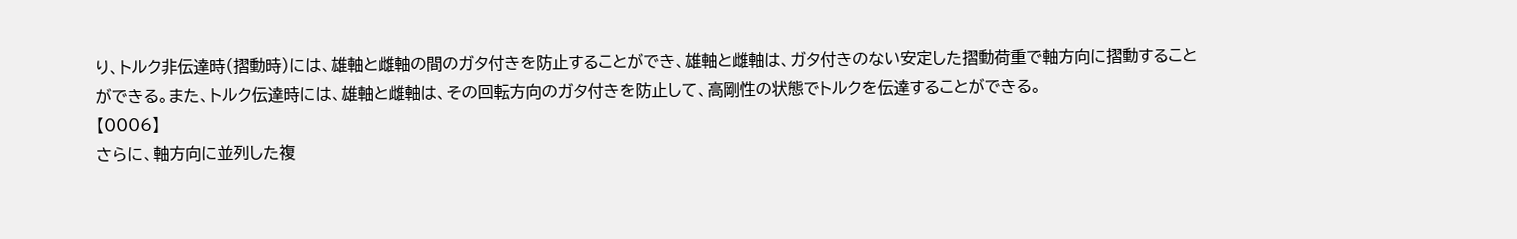り、トルク非伝達時(摺動時)には、雄軸と雌軸の間のガタ付きを防止することができ、雄軸と雌軸は、ガタ付きのない安定した摺動荷重で軸方向に摺動することができる。また、トルク伝達時には、雄軸と雌軸は、その回転方向のガタ付きを防止して、高剛性の状態でトルクを伝達することができる。
【0006】
さらに、軸方向に並列した複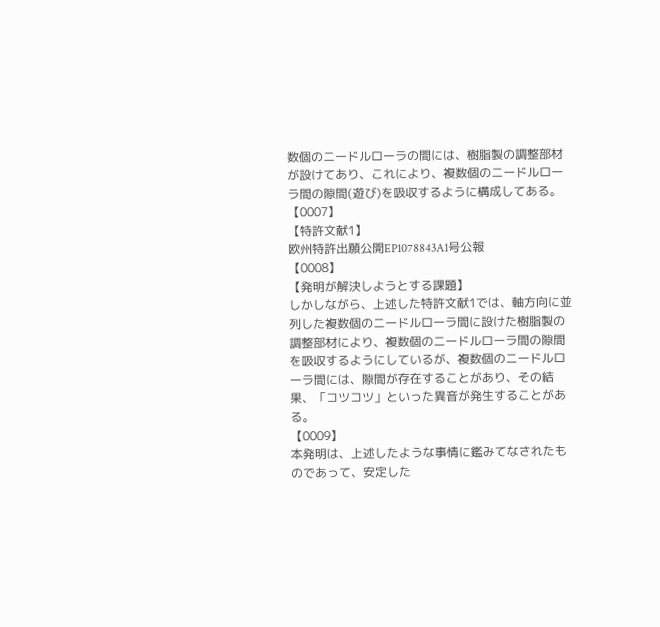数個のニードルローラの間には、樹脂製の調整部材が設けてあり、これにより、複数個のニードルローラ間の隙間(遊び)を吸収するように構成してある。
【0007】
【特許文献1】
欧州特許出願公開EP1078843A1号公報
【0008】
【発明が解決しようとする課題】
しかしながら、上述した特許文献1では、軸方向に並列した複数個のニードルローラ間に設けた樹脂製の調整部材により、複数個のニードルローラ間の隙間を吸収するようにしているが、複数個のニードルローラ間には、隙間が存在することがあり、その結果、「コツコツ」といった異音が発生することがある。
【0009】
本発明は、上述したような事情に鑑みてなされたものであって、安定した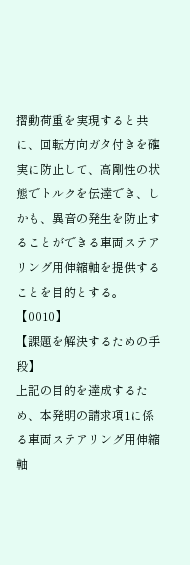摺動荷重を実現すると共に、回転方向ガタ付きを確実に防止して、高剛性の状態でトルクを伝達でき、しかも、異音の発生を防止することができる車両ステアリング用伸縮軸を提供することを目的とする。
【0010】
【課題を解決するための手段】
上記の目的を達成するため、本発明の請求項1に係る車両ステアリング用伸縮軸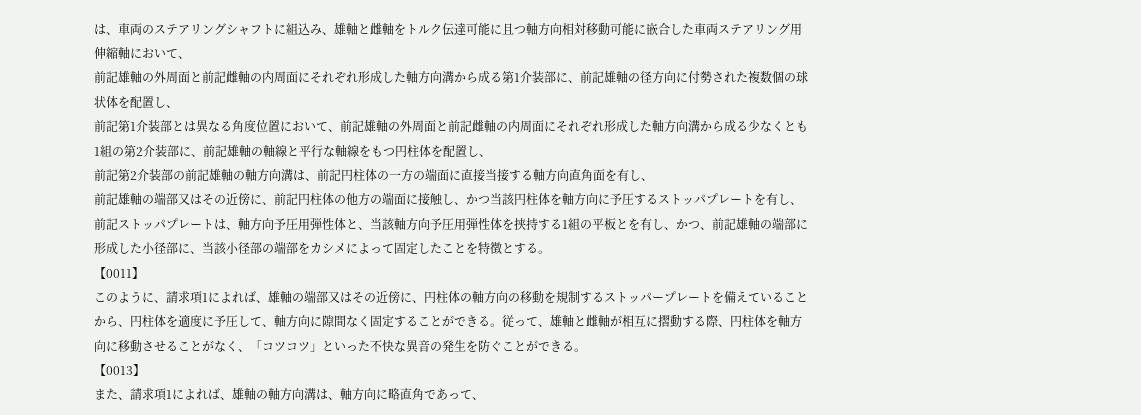は、車両のステアリングシャフトに組込み、雄軸と雌軸をトルク伝達可能に且つ軸方向相対移動可能に嵌合した車両ステアリング用伸縮軸において、
前記雄軸の外周面と前記雌軸の内周面にそれぞれ形成した軸方向溝から成る第1介装部に、前記雄軸の径方向に付勢された複数個の球状体を配置し、
前記第1介装部とは異なる角度位置において、前記雄軸の外周面と前記雌軸の内周面にそれぞれ形成した軸方向溝から成る少なくとも1組の第2介装部に、前記雄軸の軸線と平行な軸線をもつ円柱体を配置し、
前記第2介装部の前記雄軸の軸方向溝は、前記円柱体の一方の端面に直接当接する軸方向直角面を有し、
前記雄軸の端部又はその近傍に、前記円柱体の他方の端面に接触し、かつ当該円柱体を軸方向に予圧するストッパプレートを有し、
前記ストッパプレートは、軸方向予圧用弾性体と、当該軸方向予圧用弾性体を挟持する1組の平板とを有し、かつ、前記雄軸の端部に形成した小径部に、当該小径部の端部をカシメによって固定したことを特徴とする。
【0011】
このように、請求項1によれば、雄軸の端部又はその近傍に、円柱体の軸方向の移動を規制するストッパープレートを備えていることから、円柱体を適度に予圧して、軸方向に隙間なく固定することができる。従って、雄軸と雌軸が相互に摺動する際、円柱体を軸方向に移動させることがなく、「コツコツ」といった不快な異音の発生を防ぐことができる。
【0013】
また、請求項1によれば、雄軸の軸方向溝は、軸方向に略直角であって、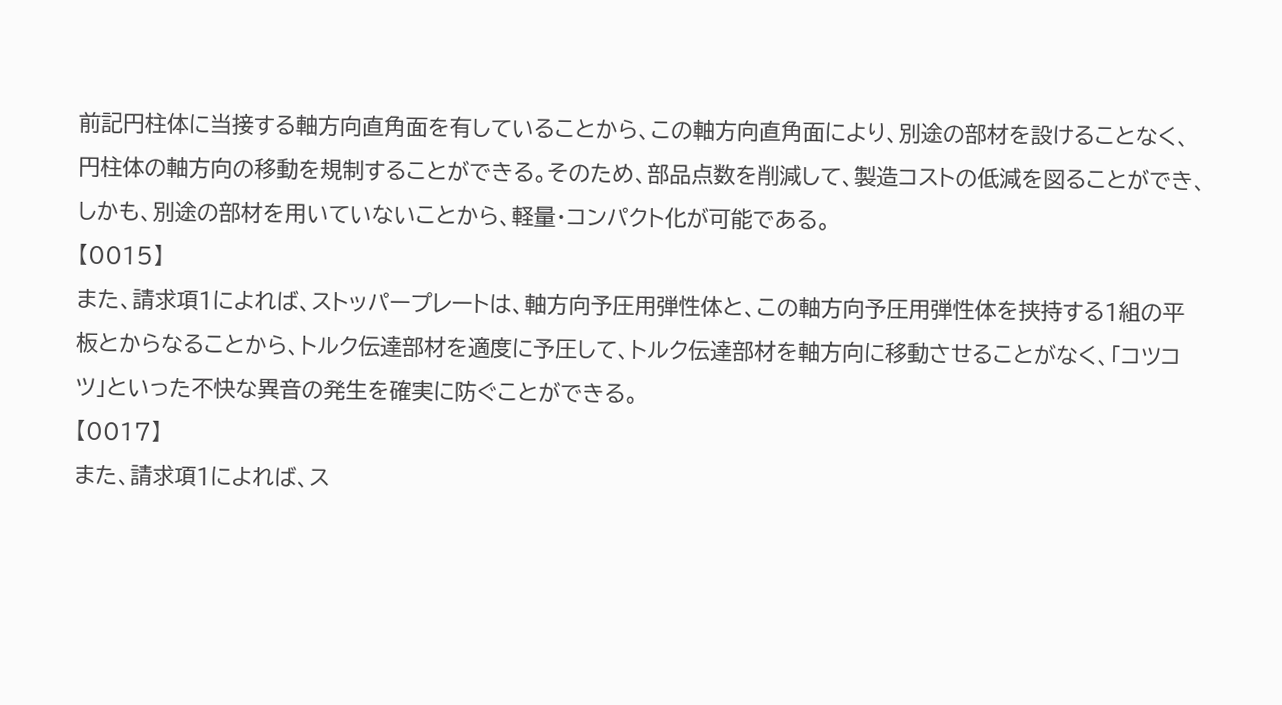前記円柱体に当接する軸方向直角面を有していることから、この軸方向直角面により、別途の部材を設けることなく、円柱体の軸方向の移動を規制することができる。そのため、部品点数を削減して、製造コストの低減を図ることができ、しかも、別途の部材を用いていないことから、軽量・コンパクト化が可能である。
【0015】
また、請求項1によれば、ストッパープレートは、軸方向予圧用弾性体と、この軸方向予圧用弾性体を挟持する1組の平板とからなることから、トルク伝達部材を適度に予圧して、トルク伝達部材を軸方向に移動させることがなく、「コツコツ」といった不快な異音の発生を確実に防ぐことができる。
【0017】
また、請求項1によれば、ス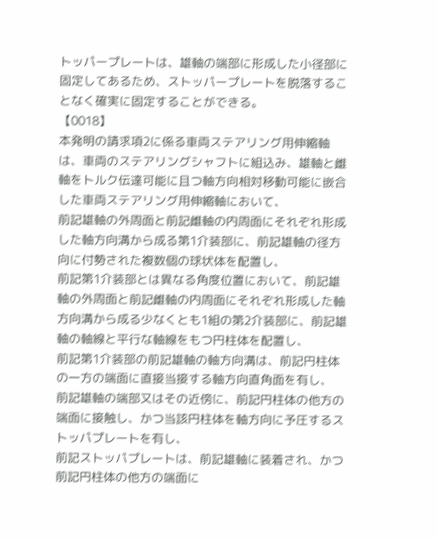トッパープレートは、雄軸の端部に形成した小径部に固定してあるため、ストッパープレートを脱落することなく確実に固定することができる。
【0018】
本発明の請求項2に係る車両ステアリング用伸縮軸は、車両のステアリングシャフトに組込み、雄軸と雌軸をトルク伝達可能に且つ軸方向相対移動可能に嵌合した車両ステアリング用伸縮軸において、
前記雄軸の外周面と前記雌軸の内周面にそれぞれ形成した軸方向溝から成る第1介装部に、前記雄軸の径方向に付勢された複数個の球状体を配置し、
前記第1介装部とは異なる角度位置において、前記雄軸の外周面と前記雌軸の内周面にそれぞれ形成した軸方向溝から成る少なくとも1組の第2介装部に、前記雄軸の軸線と平行な軸線をもつ円柱体を配置し、
前記第1介装部の前記雄軸の軸方向溝は、前記円柱体の一方の端面に直接当接する軸方向直角面を有し、
前記雄軸の端部又はその近傍に、前記円柱体の他方の端面に接触し、かつ当該円柱体を軸方向に予圧するストッパプレートを有し、
前記ストッパプレートは、前記雄軸に装着され、かつ前記円柱体の他方の端面に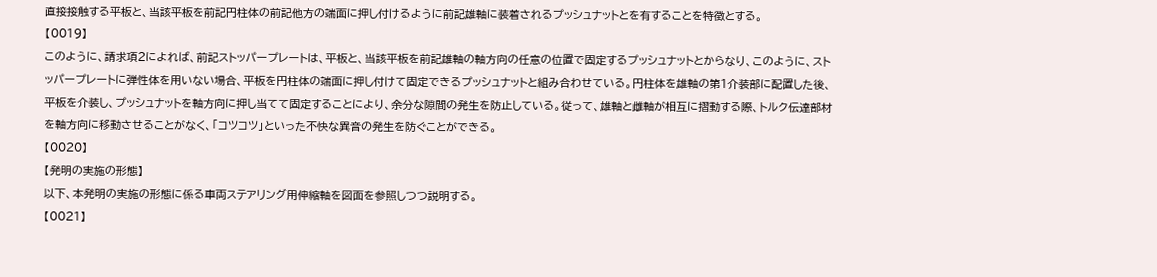直接接触する平板と、当該平板を前記円柱体の前記他方の端面に押し付けるように前記雄軸に装着されるプッシュナットとを有することを特徴とする。
【0019】
このように、請求項2によれば、前記ストッパープレートは、平板と、当該平板を前記雄軸の軸方向の任意の位置で固定するプッシュナットとからなり、このように、ストッパープレートに弾性体を用いない場合、平板を円柱体の端面に押し付けて固定できるプッシュナットと組み合わせている。円柱体を雄軸の第1介装部に配置した後、平板を介装し、プッシュナットを軸方向に押し当てて固定することにより、余分な隙間の発生を防止している。従って、雄軸と雌軸が相互に摺動する際、トルク伝達部材を軸方向に移動させることがなく、「コツコツ」といった不快な異音の発生を防ぐことができる。
【0020】
【発明の実施の形態】
以下、本発明の実施の形態に係る車両ステアリング用伸縮軸を図面を参照しつつ説明する。
【0021】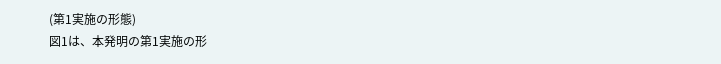(第1実施の形態)
図1は、本発明の第1実施の形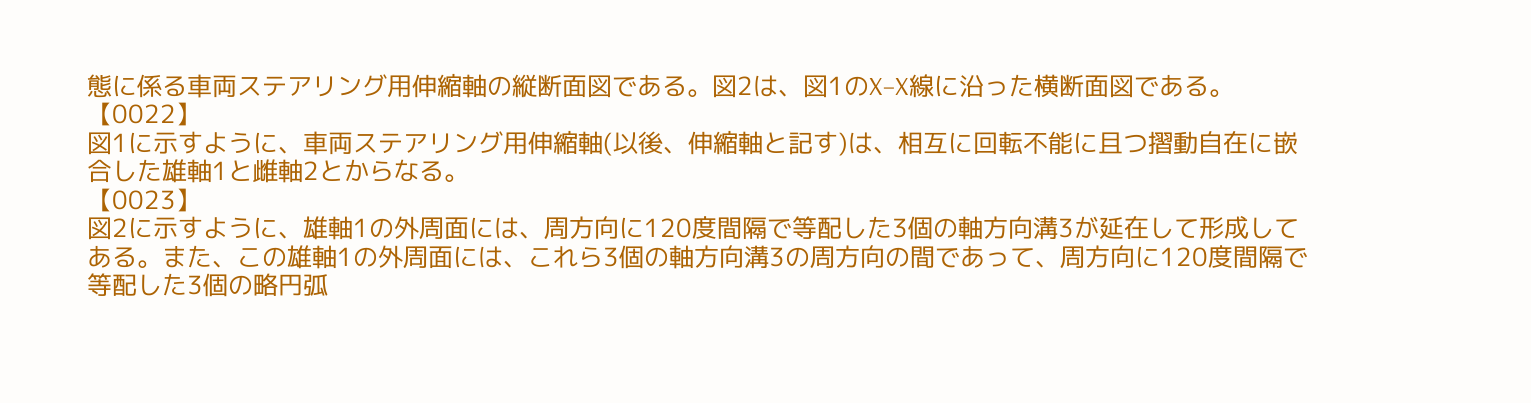態に係る車両ステアリング用伸縮軸の縦断面図である。図2は、図1のX−X線に沿った横断面図である。
【0022】
図1に示すように、車両ステアリング用伸縮軸(以後、伸縮軸と記す)は、相互に回転不能に且つ摺動自在に嵌合した雄軸1と雌軸2とからなる。
【0023】
図2に示すように、雄軸1の外周面には、周方向に120度間隔で等配した3個の軸方向溝3が延在して形成してある。また、この雄軸1の外周面には、これら3個の軸方向溝3の周方向の間であって、周方向に120度間隔で等配した3個の略円弧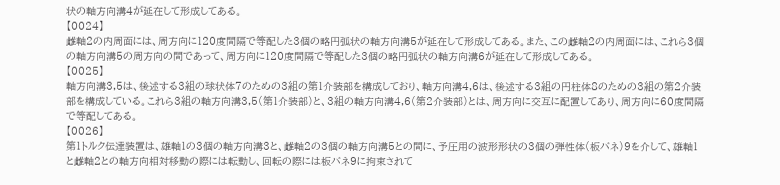状の軸方向溝4が延在して形成してある。
【0024】
雌軸2の内周面には、周方向に120度間隔で等配した3個の略円弧状の軸方向溝5が延在して形成してある。また、この雌軸2の内周面には、これら3個の軸方向溝5の周方向の間であって、周方向に120度間隔で等配した3個の略円弧状の軸方向溝6が延在して形成してある。
【0025】
軸方向溝3,5は、後述する3組の球状体7のための3組の第1介装部を構成しており、軸方向溝4,6は、後述する3組の円柱体8のための3組の第2介装部を構成している。これら3組の軸方向溝3,5(第1介装部)と、3組の軸方向溝4,6(第2介装部)とは、周方向に交互に配置してあり、周方向に60度間隔で等配してある。
【0026】
第1トルク伝達装置は、雄軸1の3個の軸方向溝3と、雌軸2の3個の軸方向溝5との間に、予圧用の波形形状の3個の弾性体(板バネ)9を介して、雄軸1と雌軸2との軸方向相対移動の際には転動し、回転の際には板バネ9に拘束されて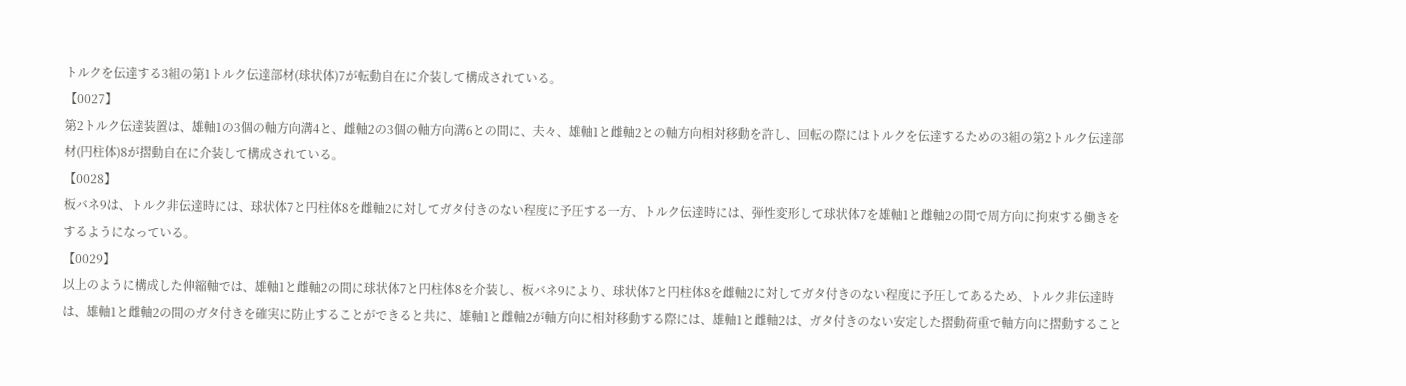トルクを伝達する3組の第1トルク伝達部材(球状体)7が転動自在に介装して構成されている。
【0027】
第2トルク伝達装置は、雄軸1の3個の軸方向溝4と、雌軸2の3個の軸方向溝6との間に、夫々、雄軸1と雌軸2との軸方向相対移動を許し、回転の際にはトルクを伝達するための3組の第2トルク伝達部材(円柱体)8が摺動自在に介装して構成されている。
【0028】
板バネ9は、トルク非伝達時には、球状体7と円柱体8を雌軸2に対してガタ付きのない程度に予圧する一方、トルク伝達時には、弾性変形して球状体7を雄軸1と雌軸2の間で周方向に拘束する働きをするようになっている。
【0029】
以上のように構成した伸縮軸では、雄軸1と雌軸2の間に球状体7と円柱体8を介装し、板バネ9により、球状体7と円柱体8を雌軸2に対してガタ付きのない程度に予圧してあるため、トルク非伝達時は、雄軸1と雌軸2の間のガタ付きを確実に防止することができると共に、雄軸1と雌軸2が軸方向に相対移動する際には、雄軸1と雌軸2は、ガタ付きのない安定した摺動荷重で軸方向に摺動すること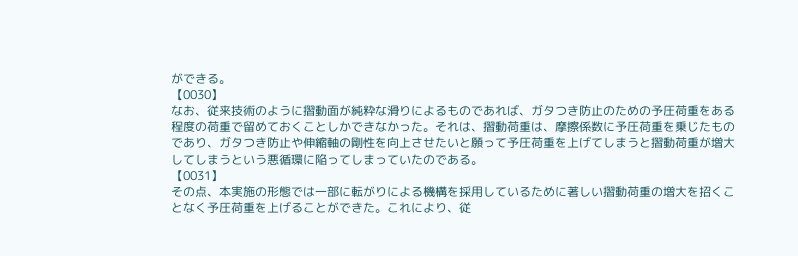ができる。
【0030】
なお、従来技術のように摺動面が純粋な滑りによるものであれば、ガタつき防止のための予圧荷重をある程度の荷重で留めておくことしかできなかった。それは、摺動荷重は、摩擦係数に予圧荷重を乗じたものであり、ガタつき防止や伸縮軸の剛性を向上させたいと願って予圧荷重を上げてしまうと摺動荷重が増大してしまうという悪循環に陥ってしまっていたのである。
【0031】
その点、本実施の形態では一部に転がりによる機構を採用しているために著しい摺動荷重の増大を招くことなく予圧荷重を上げることができた。これにより、従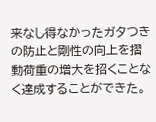来なし得なかったガタつきの防止と剛性の向上を摺動荷重の増大を招くことなく達成することができた。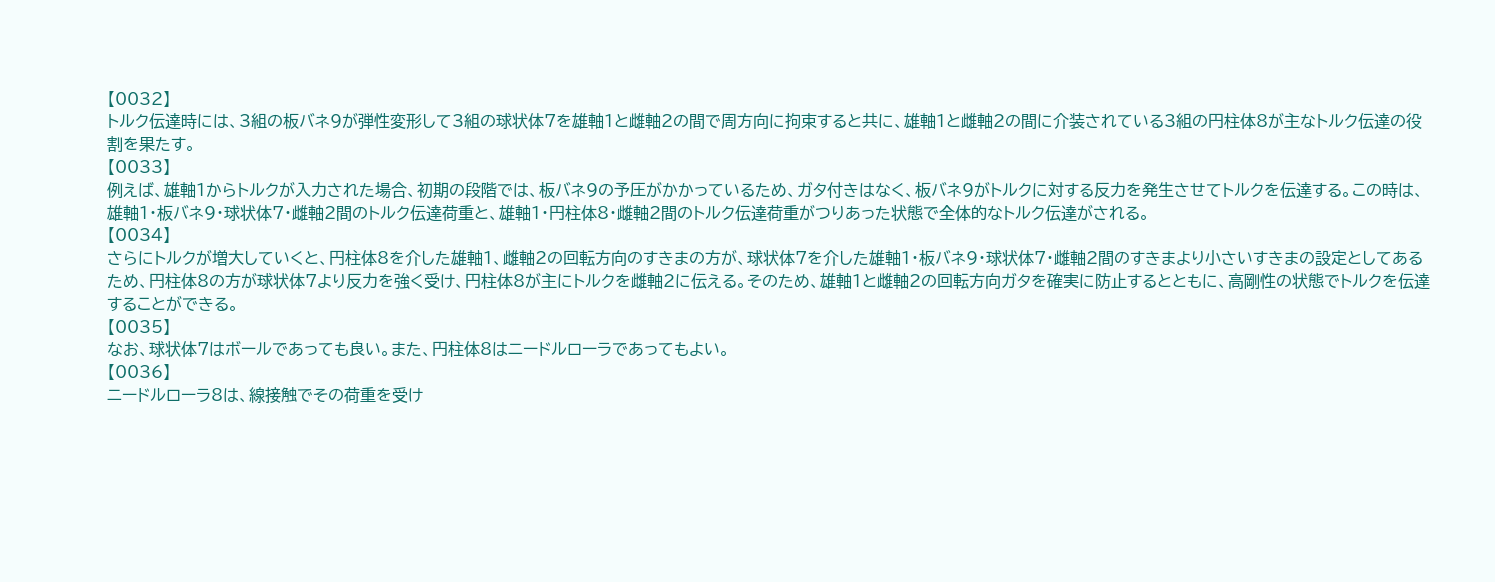【0032】
トルク伝達時には、3組の板バネ9が弾性変形して3組の球状体7を雄軸1と雌軸2の間で周方向に拘束すると共に、雄軸1と雌軸2の間に介装されている3組の円柱体8が主なトルク伝達の役割を果たす。
【0033】
例えば、雄軸1からトルクが入力された場合、初期の段階では、板バネ9の予圧がかかっているため、ガタ付きはなく、板バネ9がトルクに対する反力を発生させてトルクを伝達する。この時は、雄軸1・板バネ9・球状体7・雌軸2間のトルク伝達荷重と、雄軸1・円柱体8・雌軸2間のトルク伝達荷重がつりあった状態で全体的なトルク伝達がされる。
【0034】
さらにトルクが増大していくと、円柱体8を介した雄軸1、雌軸2の回転方向のすきまの方が、球状体7を介した雄軸1・板バネ9・球状体7・雌軸2間のすきまより小さいすきまの設定としてあるため、円柱体8の方が球状体7より反力を強く受け、円柱体8が主にトルクを雌軸2に伝える。そのため、雄軸1と雌軸2の回転方向ガタを確実に防止するとともに、高剛性の状態でトルクを伝達することができる。
【0035】
なお、球状体7はボールであっても良い。また、円柱体8はニードルローラであってもよい。
【0036】
ニードルローラ8は、線接触でその荷重を受け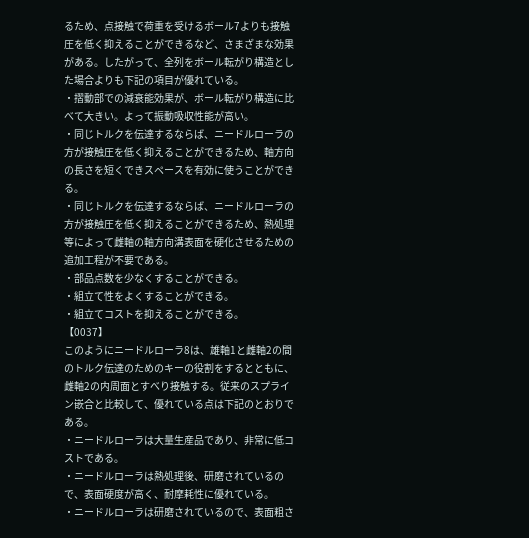るため、点接触で荷重を受けるボール7よりも接触圧を低く抑えることができるなど、さまざまな効果がある。したがって、全列をボール転がり構造とした場合よりも下記の項目が優れている。
・摺動部での減衰能効果が、ボール転がり構造に比べて大きい。よって振動吸収性能が高い。
・同じトルクを伝達するならば、ニードルローラの方が接触圧を低く抑えることができるため、軸方向の長さを短くできスペースを有効に使うことができる。
・同じトルクを伝達するならば、ニードルローラの方が接触圧を低く抑えることができるため、熱処理等によって雌軸の軸方向溝表面を硬化させるための追加工程が不要である。
・部品点数を少なくすることができる。
・組立て性をよくすることができる。
・組立てコストを抑えることができる。
【0037】
このようにニードルローラ8は、雄軸1と雌軸2の間のトルク伝達のためのキーの役割をするとともに、雌軸2の内周面とすべり接触する。従来のスプライン嵌合と比較して、優れている点は下記のとおりである。
・ニードルローラは大量生産品であり、非常に低コストである。
・ニードルローラは熱処理後、研磨されているので、表面硬度が高く、耐摩耗性に優れている。
・ニードルローラは研磨されているので、表面粗さ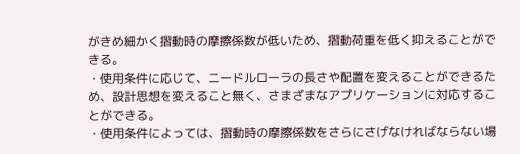がきめ細かく摺動時の摩擦係数が低いため、摺動荷重を低く抑えることができる。
・使用条件に応じて、ニードルローラの長さや配置を変えることができるため、設計思想を変えること無く、さまざまなアプリケーションに対応することができる。
・使用条件によっては、摺動時の摩擦係数をさらにさげなければならない場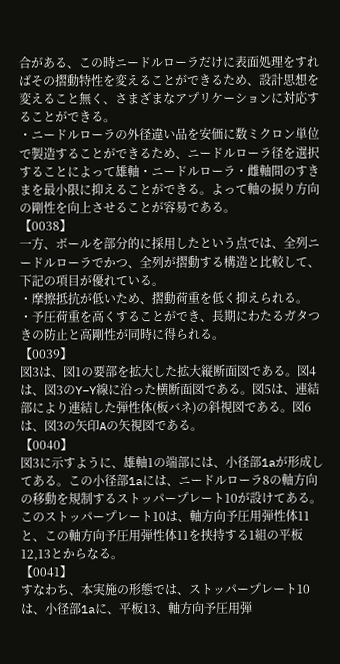合がある、この時ニードルローラだけに表面処理をすればその摺動特性を変えることができるため、設計思想を変えること無く、さまざまなアプリケーションに対応することができる。
・ニードルローラの外径違い品を安価に数ミクロン単位で製造することができるため、ニードルローラ径を選択することによって雄軸・ニードルローラ・雌軸間のすきまを最小限に抑えることができる。よって軸の捩り方向の剛性を向上させることが容易である。
【0038】
一方、ボールを部分的に採用したという点では、全列ニードルローラでかつ、全列が摺動する構造と比較して、下記の項目が優れている。
・摩擦抵抗が低いため、摺動荷重を低く抑えられる。
・予圧荷重を高くすることができ、長期にわたるガタつきの防止と高剛性が同時に得られる。
【0039】
図3は、図1の要部を拡大した拡大縦断面図である。図4は、図3のY−Y線に沿った横断面図である。図5は、連結部により連結した弾性体(板バネ)の斜視図である。図6は、図3の矢印Aの矢視図である。
【0040】
図3に示すように、雄軸1の端部には、小径部1aが形成してある。この小径部1aには、ニードルローラ8の軸方向の移動を規制するストッパープレート10が設けてある。このストッパープレート10は、軸方向予圧用弾性体11と、この軸方向予圧用弾性体11を挟持する1組の平板12,13とからなる。
【0041】
すなわち、本実施の形態では、ストッパープレート10は、小径部1aに、平板13、軸方向予圧用弾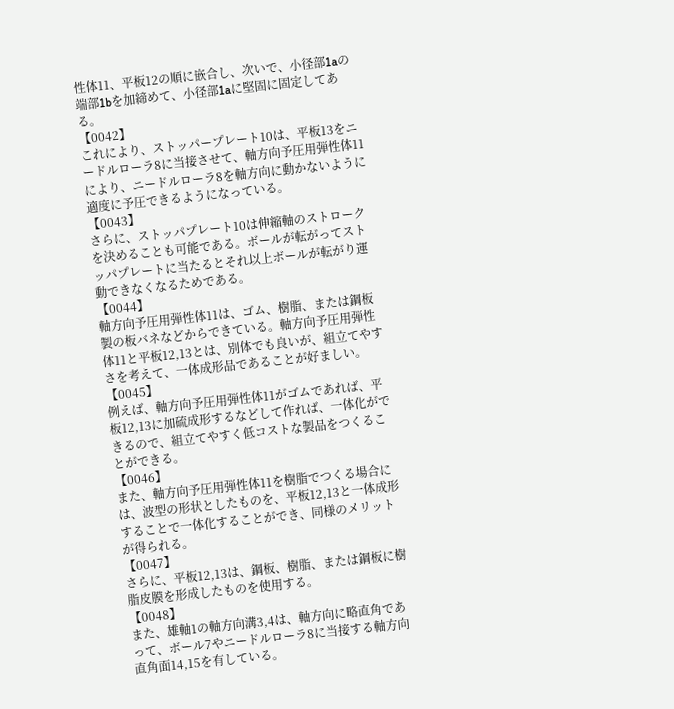性体11、平板12の順に嵌合し、次いで、小径部1aの端部1bを加締めて、小径部1aに堅固に固定してある。
【0042】
これにより、ストッパープレート10は、平板13をニードルローラ8に当接させて、軸方向予圧用弾性体11により、ニードルローラ8を軸方向に動かないように適度に予圧できるようになっている。
【0043】
さらに、ストッパプレート10は伸縮軸のストロークを決めることも可能である。ボールが転がってストッパプレートに当たるとそれ以上ボールが転がり運動できなくなるためである。
【0044】
軸方向予圧用弾性体11は、ゴム、樹脂、または鋼板製の板バネなどからできている。軸方向予圧用弾性体11と平板12,13とは、別体でも良いが、組立てやすさを考えて、一体成形品であることが好ましい。
【0045】
例えば、軸方向予圧用弾性体11がゴムであれば、平板12,13に加硫成形するなどして作れば、一体化ができるので、組立てやすく低コストな製品をつくることができる。
【0046】
また、軸方向予圧用弾性体11を樹脂でつくる場合には、波型の形状としたものを、平板12,13と一体成形することで一体化することができ、同様のメリットが得られる。
【0047】
さらに、平板12,13は、鋼板、樹脂、または鋼板に樹脂皮膜を形成したものを使用する。
【0048】
また、雄軸1の軸方向溝3,4は、軸方向に略直角であって、ボール7やニードルローラ8に当接する軸方向直角面14,15を有している。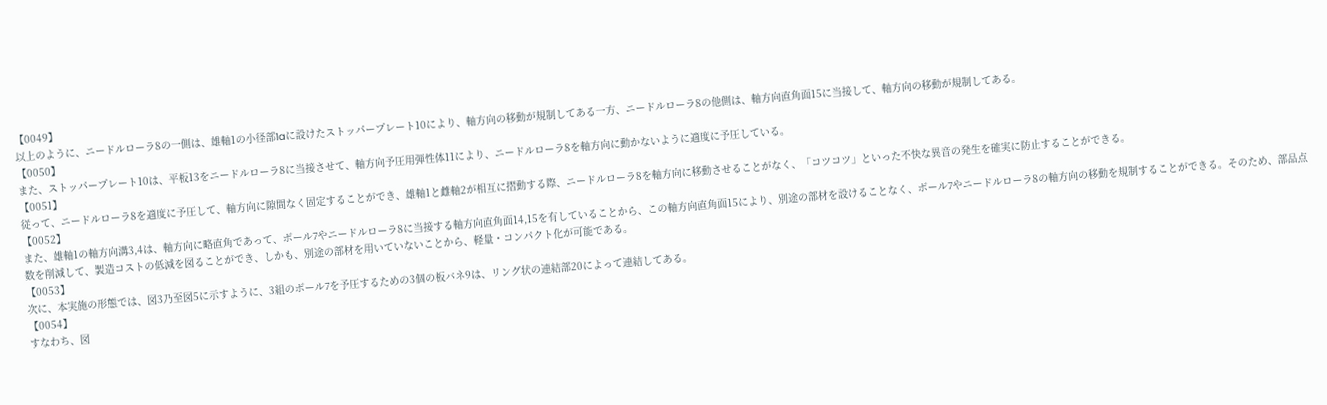【0049】
以上のように、ニードルローラ8の一側は、雄軸1の小径部1aに設けたストッパープレート10により、軸方向の移動が規制してある一方、ニードルローラ8の他側は、軸方向直角面15に当接して、軸方向の移動が規制してある。
【0050】
また、ストッパープレート10は、平板13をニードルローラ8に当接させて、軸方向予圧用弾性体11により、ニードルローラ8を軸方向に動かないように適度に予圧している。
【0051】
従って、ニードルローラ8を適度に予圧して、軸方向に隙間なく固定することができ、雄軸1と雌軸2が相互に摺動する際、ニードルローラ8を軸方向に移動させることがなく、「コツコツ」といった不快な異音の発生を確実に防止することができる。
【0052】
また、雄軸1の軸方向溝3,4は、軸方向に略直角であって、ボール7やニードルローラ8に当接する軸方向直角面14,15を有していることから、この軸方向直角面15により、別途の部材を設けることなく、ボール7やニードルローラ8の軸方向の移動を規制することができる。そのため、部品点数を削減して、製造コストの低減を図ることができ、しかも、別途の部材を用いていないことから、軽量・コンパクト化が可能である。
【0053】
次に、本実施の形態では、図3乃至図5に示すように、3組のボール7を予圧するための3個の板バネ9は、リング状の連結部20によって連結してある。
【0054】
すなわち、図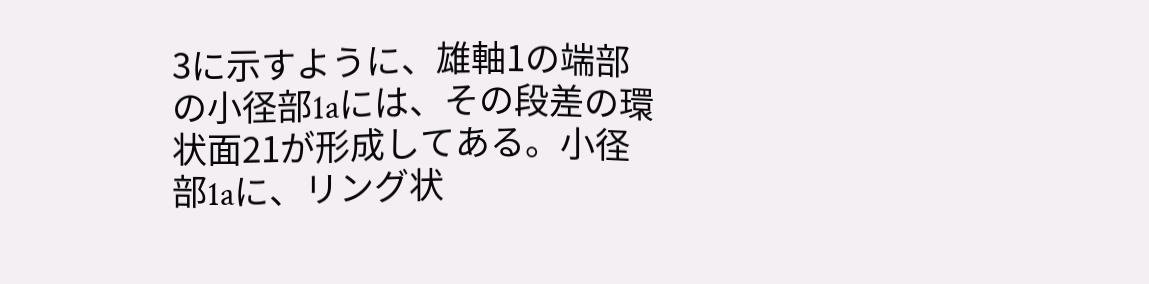3に示すように、雄軸1の端部の小径部1aには、その段差の環状面21が形成してある。小径部1aに、リング状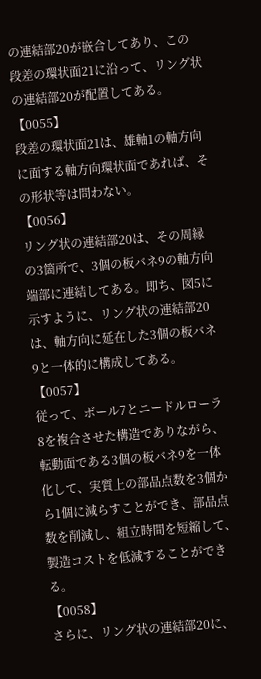の連結部20が嵌合してあり、この段差の環状面21に沿って、リング状の連結部20が配置してある。
【0055】
段差の環状面21は、雄軸1の軸方向に面する軸方向環状面であれば、その形状等は問わない。
【0056】
リング状の連結部20は、その周縁の3箇所で、3個の板バネ9の軸方向端部に連結してある。即ち、図5に示すように、リング状の連結部20は、軸方向に延在した3個の板バネ9と一体的に構成してある。
【0057】
従って、ボール7とニードルローラ8を複合させた構造でありながら、転動面である3個の板バネ9を一体化して、実質上の部品点数を3個から1個に減らすことができ、部品点数を削減し、組立時間を短縮して、製造コストを低減することができる。
【0058】
さらに、リング状の連結部20に、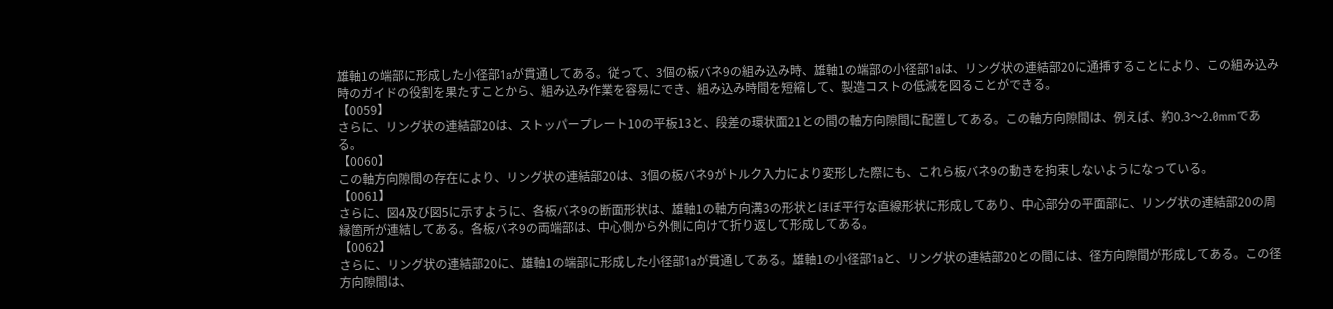雄軸1の端部に形成した小径部1aが貫通してある。従って、3個の板バネ9の組み込み時、雄軸1の端部の小径部1aは、リング状の連結部20に通挿することにより、この組み込み時のガイドの役割を果たすことから、組み込み作業を容易にでき、組み込み時間を短縮して、製造コストの低減を図ることができる。
【0059】
さらに、リング状の連結部20は、ストッパープレート10の平板13と、段差の環状面21との間の軸方向隙間に配置してある。この軸方向隙間は、例えば、約0.3〜2.0mmである。
【0060】
この軸方向隙間の存在により、リング状の連結部20は、3個の板バネ9がトルク入力により変形した際にも、これら板バネ9の動きを拘束しないようになっている。
【0061】
さらに、図4及び図5に示すように、各板バネ9の断面形状は、雄軸1の軸方向溝3の形状とほぼ平行な直線形状に形成してあり、中心部分の平面部に、リング状の連結部20の周縁箇所が連結してある。各板バネ9の両端部は、中心側から外側に向けて折り返して形成してある。
【0062】
さらに、リング状の連結部20に、雄軸1の端部に形成した小径部1aが貫通してある。雄軸1の小径部1aと、リング状の連結部20との間には、径方向隙間が形成してある。この径方向隙間は、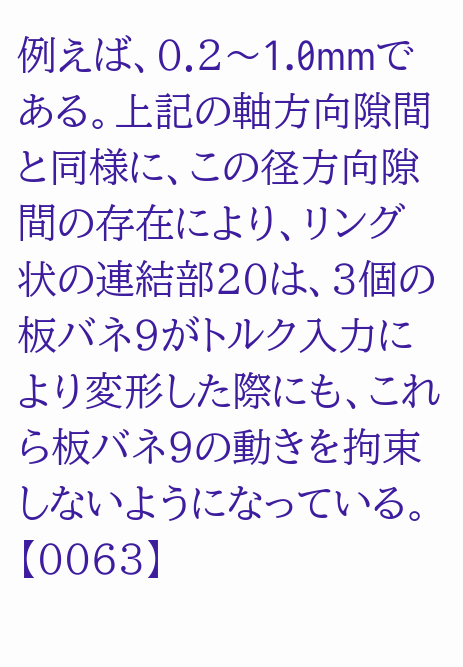例えば、0.2〜1.0mmである。上記の軸方向隙間と同様に、この径方向隙間の存在により、リング状の連結部20は、3個の板バネ9がトルク入力により変形した際にも、これら板バネ9の動きを拘束しないようになっている。
【0063】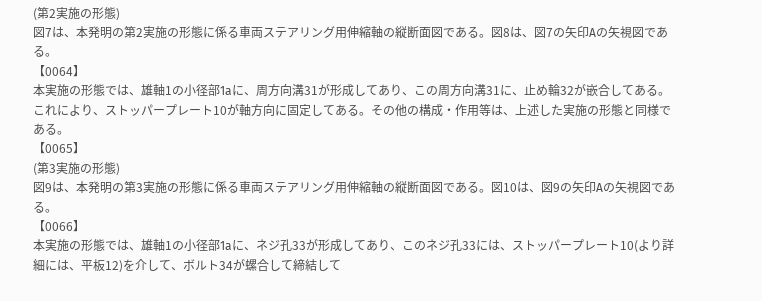(第2実施の形態)
図7は、本発明の第2実施の形態に係る車両ステアリング用伸縮軸の縦断面図である。図8は、図7の矢印Aの矢視図である。
【0064】
本実施の形態では、雄軸1の小径部1aに、周方向溝31が形成してあり、この周方向溝31に、止め輪32が嵌合してある。これにより、ストッパープレート10が軸方向に固定してある。その他の構成・作用等は、上述した実施の形態と同様である。
【0065】
(第3実施の形態)
図9は、本発明の第3実施の形態に係る車両ステアリング用伸縮軸の縦断面図である。図10は、図9の矢印Aの矢視図である。
【0066】
本実施の形態では、雄軸1の小径部1aに、ネジ孔33が形成してあり、このネジ孔33には、ストッパープレート10(より詳細には、平板12)を介して、ボルト34が螺合して締結して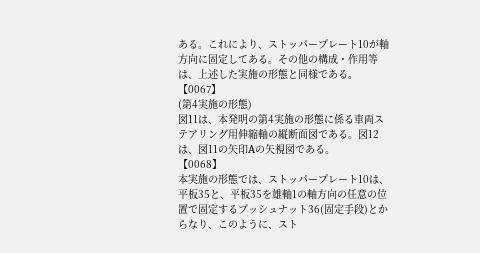ある。これにより、ストッパープレート10が軸方向に固定してある。その他の構成・作用等は、上述した実施の形態と同様である。
【0067】
(第4実施の形態)
図11は、本発明の第4実施の形態に係る車両ステアリング用伸縮軸の縦断面図である。図12は、図11の矢印Aの矢視図である。
【0068】
本実施の形態では、ストッパープレート10は、平板35と、平板35を雄軸1の軸方向の任意の位置で固定するプッシュナット36(固定手段)とからなり、このように、スト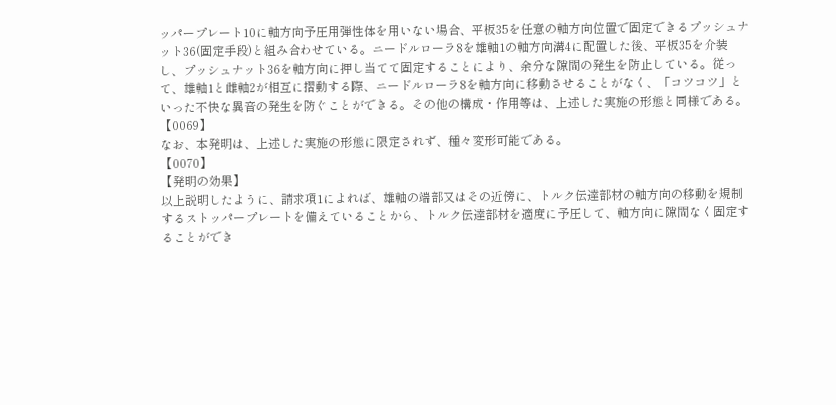ッパープレート10に軸方向予圧用弾性体を用いない場合、平板35を任意の軸方向位置で固定できるプッシュナット36(固定手段)と組み合わせている。ニードルローラ8を雄軸1の軸方向溝4に配置した後、平板35を介装し、プッシュナット36を軸方向に押し当てて固定することにより、余分な隙間の発生を防止している。従って、雄軸1と雌軸2が相互に摺動する際、ニードルローラ8を軸方向に移動させることがなく、「コツコツ」といった不快な異音の発生を防ぐことができる。その他の構成・作用等は、上述した実施の形態と同様である。
【0069】
なお、本発明は、上述した実施の形態に限定されず、種々変形可能である。
【0070】
【発明の効果】
以上説明したように、請求項1によれば、雄軸の端部又はその近傍に、トルク伝達部材の軸方向の移動を規制するストッパープレートを備えていることから、トルク伝達部材を適度に予圧して、軸方向に隙間なく固定することができ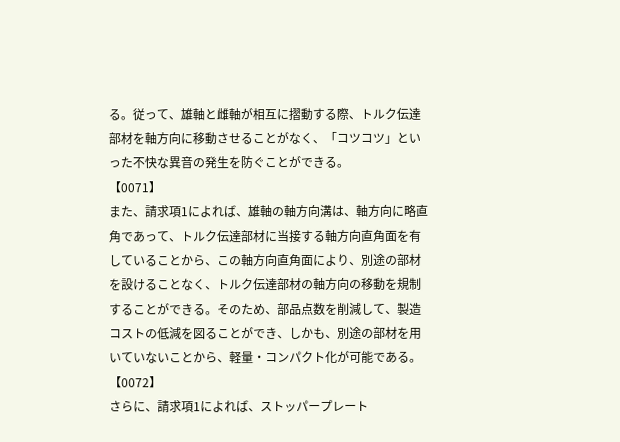る。従って、雄軸と雌軸が相互に摺動する際、トルク伝達部材を軸方向に移動させることがなく、「コツコツ」といった不快な異音の発生を防ぐことができる。
【0071】
また、請求項1によれば、雄軸の軸方向溝は、軸方向に略直角であって、トルク伝達部材に当接する軸方向直角面を有していることから、この軸方向直角面により、別途の部材を設けることなく、トルク伝達部材の軸方向の移動を規制することができる。そのため、部品点数を削減して、製造コストの低減を図ることができ、しかも、別途の部材を用いていないことから、軽量・コンパクト化が可能である。
【0072】
さらに、請求項1によれば、ストッパープレート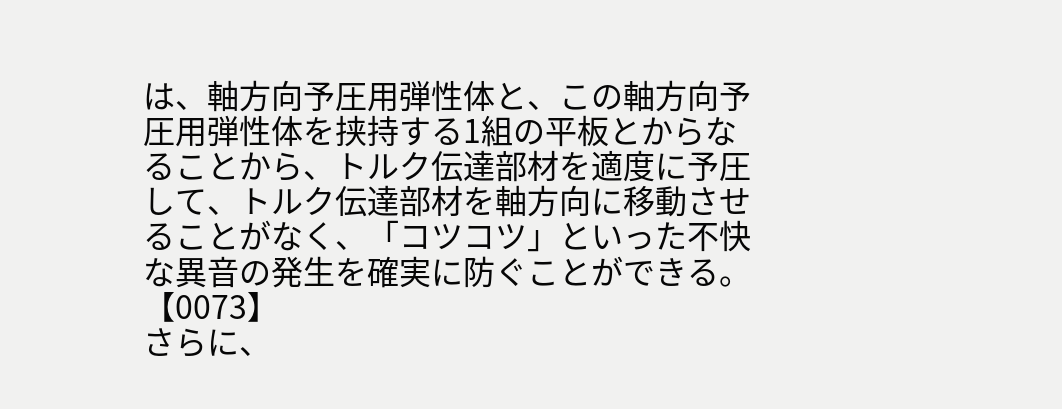は、軸方向予圧用弾性体と、この軸方向予圧用弾性体を挟持する1組の平板とからなることから、トルク伝達部材を適度に予圧して、トルク伝達部材を軸方向に移動させることがなく、「コツコツ」といった不快な異音の発生を確実に防ぐことができる。
【0073】
さらに、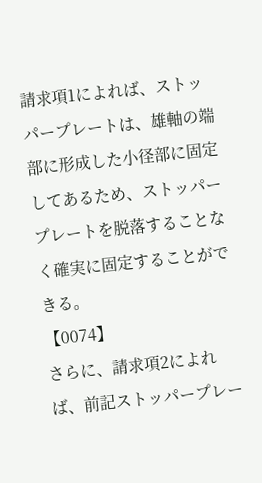請求項1によれば、ストッパープレートは、雄軸の端部に形成した小径部に固定してあるため、ストッパープレートを脱落することなく確実に固定することができる。
【0074】
さらに、請求項2によれば、前記ストッパープレー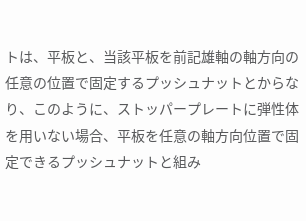トは、平板と、当該平板を前記雄軸の軸方向の任意の位置で固定するプッシュナットとからなり、このように、ストッパープレートに弾性体を用いない場合、平板を任意の軸方向位置で固定できるプッシュナットと組み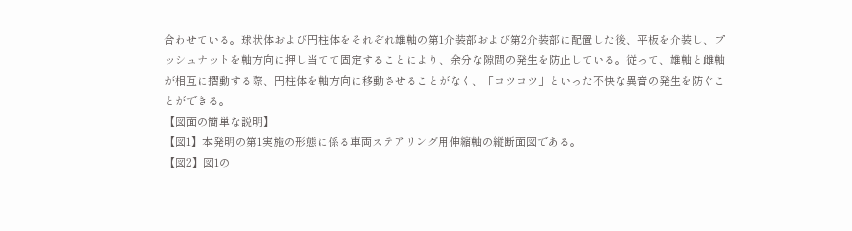合わせている。球状体および円柱体をそれぞれ雄軸の第1介装部および第2介装部に配置した後、平板を介装し、プッシュナットを軸方向に押し当てて固定することにより、余分な隙間の発生を防止している。従って、雄軸と雌軸が相互に摺動する際、円柱体を軸方向に移動させることがなく、「コツコツ」といった不快な異音の発生を防ぐことができる。
【図面の簡単な説明】
【図1】本発明の第1実施の形態に係る車両ステアリング用伸縮軸の縦断面図である。
【図2】図1の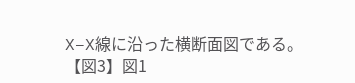X−X線に沿った横断面図である。
【図3】図1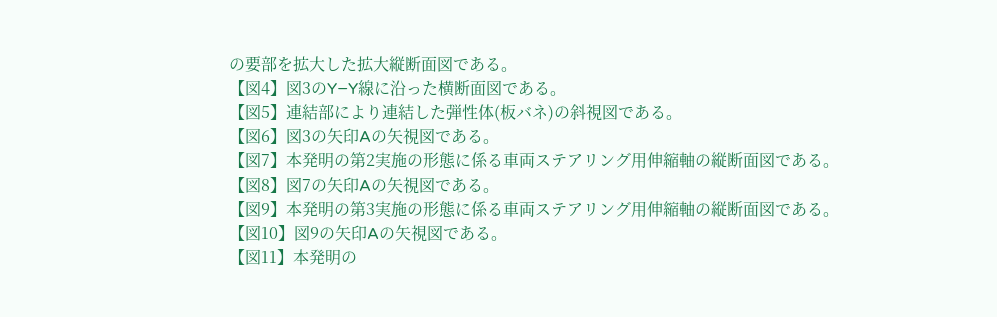の要部を拡大した拡大縦断面図である。
【図4】図3のY−Y線に沿った横断面図である。
【図5】連結部により連結した弾性体(板バネ)の斜視図である。
【図6】図3の矢印Aの矢視図である。
【図7】本発明の第2実施の形態に係る車両ステアリング用伸縮軸の縦断面図である。
【図8】図7の矢印Aの矢視図である。
【図9】本発明の第3実施の形態に係る車両ステアリング用伸縮軸の縦断面図である。
【図10】図9の矢印Aの矢視図である。
【図11】本発明の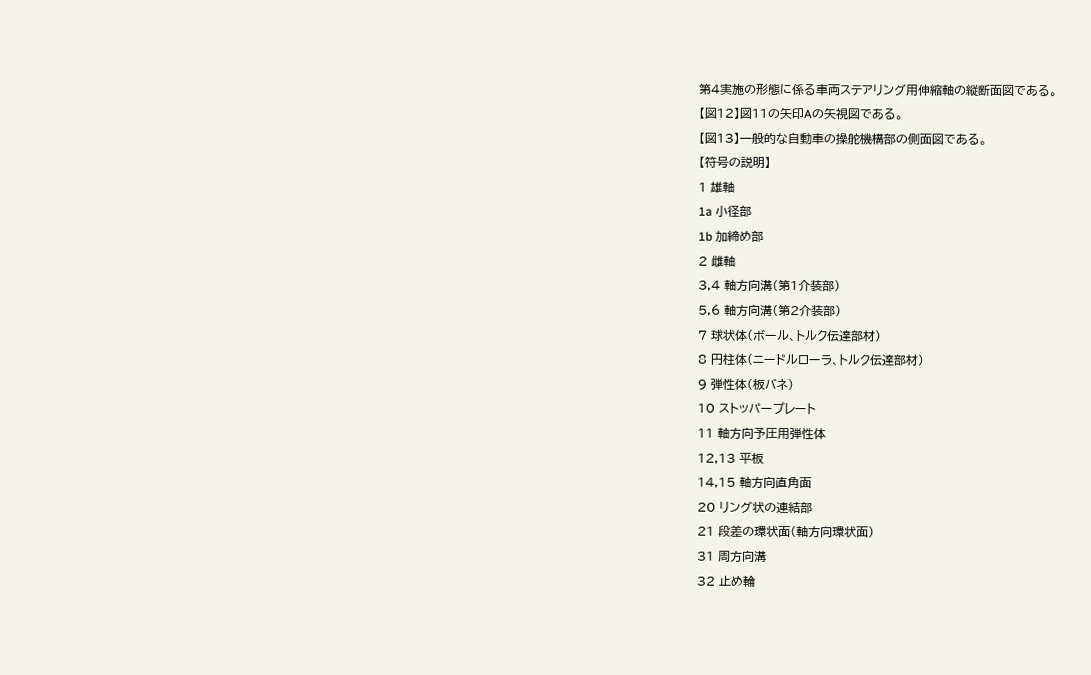第4実施の形態に係る車両ステアリング用伸縮軸の縦断面図である。
【図12】図11の矢印Aの矢視図である。
【図13】一般的な自動車の操舵機構部の側面図である。
【符号の説明】
1 雄軸
1a 小径部
1b 加締め部
2 雌軸
3,4 軸方向溝(第1介装部)
5,6 軸方向溝(第2介装部)
7 球状体(ボール、トルク伝達部材)
8 円柱体(ニードルローラ、トルク伝達部材)
9 弾性体(板バネ)
10 ストッパープレート
11 軸方向予圧用弾性体
12,13 平板
14,15 軸方向直角面
20 リング状の連結部
21 段差の環状面(軸方向環状面)
31 周方向溝
32 止め輪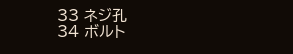33 ネジ孔
34 ボルト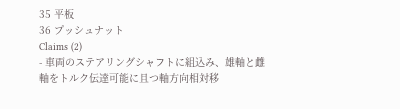35 平板
36 プッシュナット
Claims (2)
- 車両のステアリングシャフトに組込み、雄軸と雌軸をトルク伝達可能に且つ軸方向相対移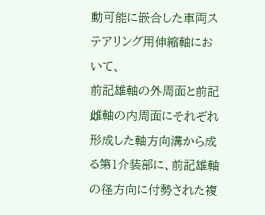動可能に嵌合した車両ステアリング用伸縮軸において、
前記雄軸の外周面と前記雌軸の内周面にそれぞれ形成した軸方向溝から成る第1介装部に、前記雄軸の径方向に付勢された複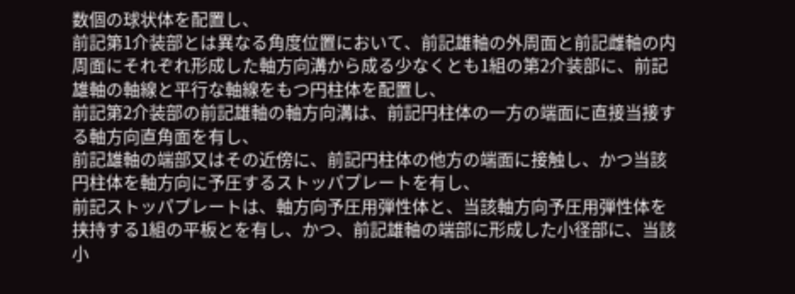数個の球状体を配置し、
前記第1介装部とは異なる角度位置において、前記雄軸の外周面と前記雌軸の内周面にそれぞれ形成した軸方向溝から成る少なくとも1組の第2介装部に、前記雄軸の軸線と平行な軸線をもつ円柱体を配置し、
前記第2介装部の前記雄軸の軸方向溝は、前記円柱体の一方の端面に直接当接する軸方向直角面を有し、
前記雄軸の端部又はその近傍に、前記円柱体の他方の端面に接触し、かつ当該円柱体を軸方向に予圧するストッパプレートを有し、
前記ストッパプレートは、軸方向予圧用弾性体と、当該軸方向予圧用弾性体を挟持する1組の平板とを有し、かつ、前記雄軸の端部に形成した小径部に、当該小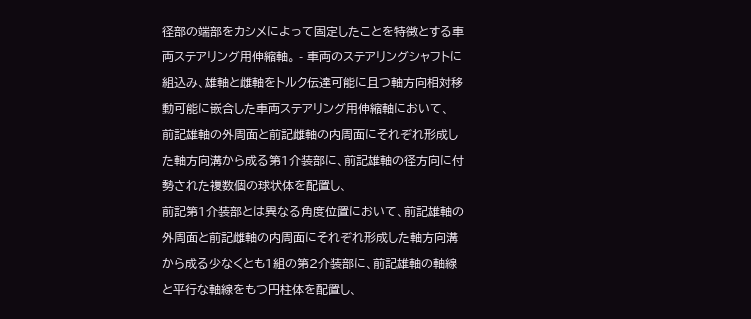径部の端部をカシメによって固定したことを特徴とする車両ステアリング用伸縮軸。 - 車両のステアリングシャフトに組込み、雄軸と雌軸をトルク伝達可能に且つ軸方向相対移動可能に嵌合した車両ステアリング用伸縮軸において、
前記雄軸の外周面と前記雌軸の内周面にそれぞれ形成した軸方向溝から成る第1介装部に、前記雄軸の径方向に付勢された複数個の球状体を配置し、
前記第1介装部とは異なる角度位置において、前記雄軸の外周面と前記雌軸の内周面にそれぞれ形成した軸方向溝から成る少なくとも1組の第2介装部に、前記雄軸の軸線と平行な軸線をもつ円柱体を配置し、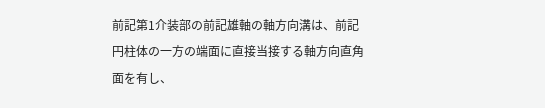前記第1介装部の前記雄軸の軸方向溝は、前記円柱体の一方の端面に直接当接する軸方向直角面を有し、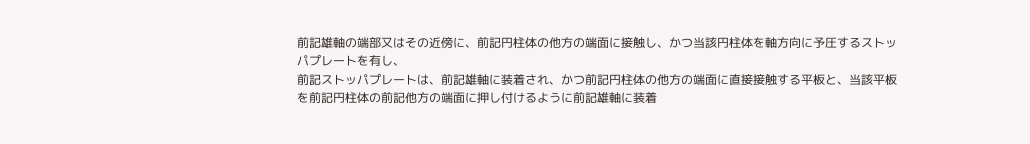前記雄軸の端部又はその近傍に、前記円柱体の他方の端面に接触し、かつ当該円柱体を軸方向に予圧するストッパプレートを有し、
前記ストッパプレートは、前記雄軸に装着され、かつ前記円柱体の他方の端面に直接接触する平板と、当該平板を前記円柱体の前記他方の端面に押し付けるように前記雄軸に装着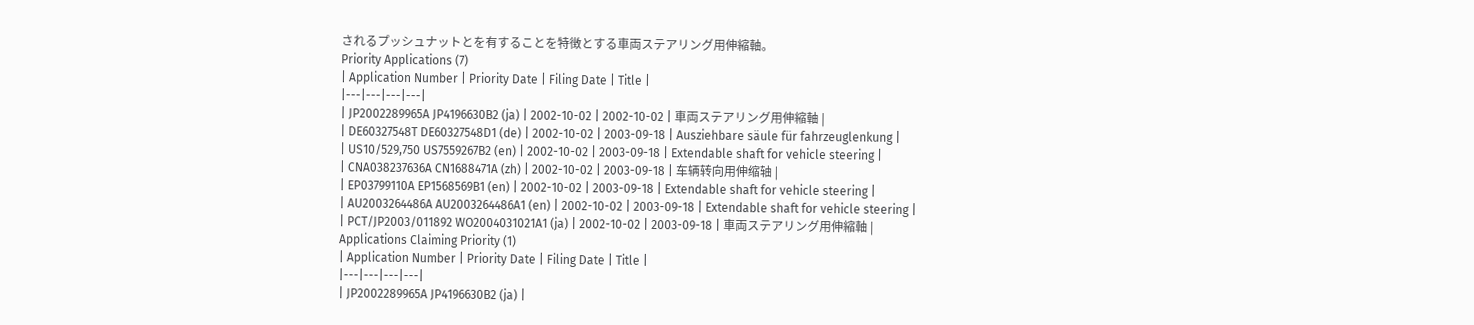されるプッシュナットとを有することを特徴とする車両ステアリング用伸縮軸。
Priority Applications (7)
| Application Number | Priority Date | Filing Date | Title |
|---|---|---|---|
| JP2002289965A JP4196630B2 (ja) | 2002-10-02 | 2002-10-02 | 車両ステアリング用伸縮軸 |
| DE60327548T DE60327548D1 (de) | 2002-10-02 | 2003-09-18 | Ausziehbare säule für fahrzeuglenkung |
| US10/529,750 US7559267B2 (en) | 2002-10-02 | 2003-09-18 | Extendable shaft for vehicle steering |
| CNA038237636A CN1688471A (zh) | 2002-10-02 | 2003-09-18 | 车辆转向用伸缩轴 |
| EP03799110A EP1568569B1 (en) | 2002-10-02 | 2003-09-18 | Extendable shaft for vehicle steering |
| AU2003264486A AU2003264486A1 (en) | 2002-10-02 | 2003-09-18 | Extendable shaft for vehicle steering |
| PCT/JP2003/011892 WO2004031021A1 (ja) | 2002-10-02 | 2003-09-18 | 車両ステアリング用伸縮軸 |
Applications Claiming Priority (1)
| Application Number | Priority Date | Filing Date | Title |
|---|---|---|---|
| JP2002289965A JP4196630B2 (ja) |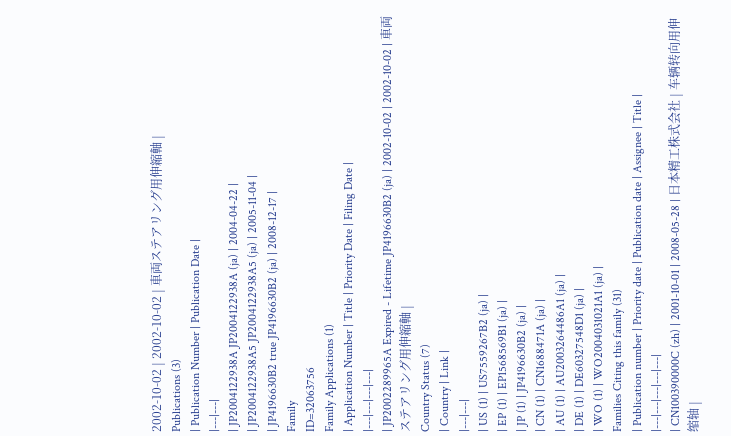2002-10-02 | 2002-10-02 | 車両ステアリング用伸縮軸 |
Publications (3)
| Publication Number | Publication Date |
|---|---|
| JP2004122938A JP2004122938A (ja) | 2004-04-22 |
| JP2004122938A5 JP2004122938A5 (ja) | 2005-11-04 |
| JP4196630B2 true JP4196630B2 (ja) | 2008-12-17 |
Family
ID=32063756
Family Applications (1)
| Application Number | Title | Priority Date | Filing Date |
|---|---|---|---|
| JP2002289965A Expired - Lifetime JP4196630B2 (ja) | 2002-10-02 | 2002-10-02 | 車両ステアリング用伸縮軸 |
Country Status (7)
| Country | Link |
|---|---|
| US (1) | US7559267B2 (ja) |
| EP (1) | EP1568569B1 (ja) |
| JP (1) | JP4196630B2 (ja) |
| CN (1) | CN1688471A (ja) |
| AU (1) | AU2003264486A1 (ja) |
| DE (1) | DE60327548D1 (ja) |
| WO (1) | WO2004031021A1 (ja) |
Families Citing this family (31)
| Publication number | Priority date | Publication date | Assignee | Title |
|---|---|---|---|---|
| CN100390000C (zh) | 2001-10-01 | 2008-05-28 | 日本精工株式会社 | 车辆转向用伸缩轴 |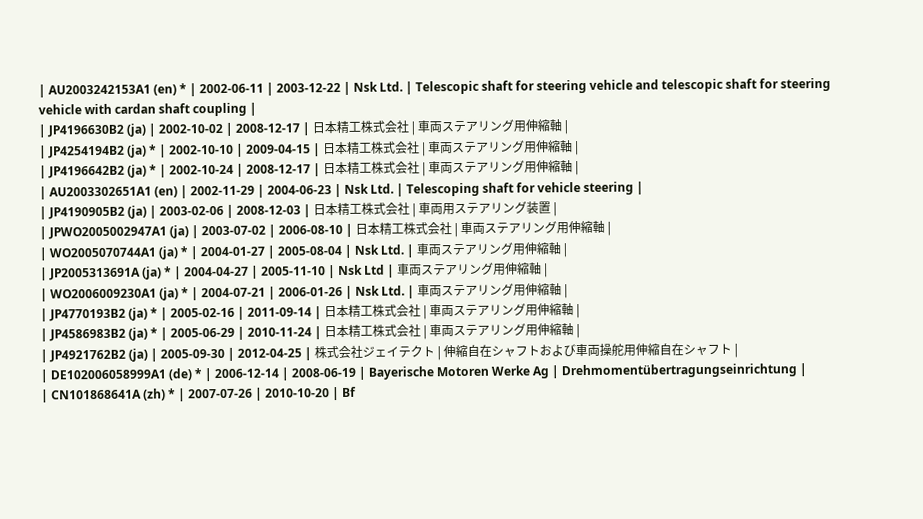| AU2003242153A1 (en) * | 2002-06-11 | 2003-12-22 | Nsk Ltd. | Telescopic shaft for steering vehicle and telescopic shaft for steering vehicle with cardan shaft coupling |
| JP4196630B2 (ja) | 2002-10-02 | 2008-12-17 | 日本精工株式会社 | 車両ステアリング用伸縮軸 |
| JP4254194B2 (ja) * | 2002-10-10 | 2009-04-15 | 日本精工株式会社 | 車両ステアリング用伸縮軸 |
| JP4196642B2 (ja) * | 2002-10-24 | 2008-12-17 | 日本精工株式会社 | 車両ステアリング用伸縮軸 |
| AU2003302651A1 (en) | 2002-11-29 | 2004-06-23 | Nsk Ltd. | Telescoping shaft for vehicle steering |
| JP4190905B2 (ja) | 2003-02-06 | 2008-12-03 | 日本精工株式会社 | 車両用ステアリング装置 |
| JPWO2005002947A1 (ja) | 2003-07-02 | 2006-08-10 | 日本精工株式会社 | 車両ステアリング用伸縮軸 |
| WO2005070744A1 (ja) * | 2004-01-27 | 2005-08-04 | Nsk Ltd. | 車両ステアリング用伸縮軸 |
| JP2005313691A (ja) * | 2004-04-27 | 2005-11-10 | Nsk Ltd | 車両ステアリング用伸縮軸 |
| WO2006009230A1 (ja) * | 2004-07-21 | 2006-01-26 | Nsk Ltd. | 車両ステアリング用伸縮軸 |
| JP4770193B2 (ja) * | 2005-02-16 | 2011-09-14 | 日本精工株式会社 | 車両ステアリング用伸縮軸 |
| JP4586983B2 (ja) * | 2005-06-29 | 2010-11-24 | 日本精工株式会社 | 車両ステアリング用伸縮軸 |
| JP4921762B2 (ja) | 2005-09-30 | 2012-04-25 | 株式会社ジェイテクト | 伸縮自在シャフトおよび車両操舵用伸縮自在シャフト |
| DE102006058999A1 (de) * | 2006-12-14 | 2008-06-19 | Bayerische Motoren Werke Ag | Drehmomentübertragungseinrichtung |
| CN101868641A (zh) * | 2007-07-26 | 2010-10-20 | Bf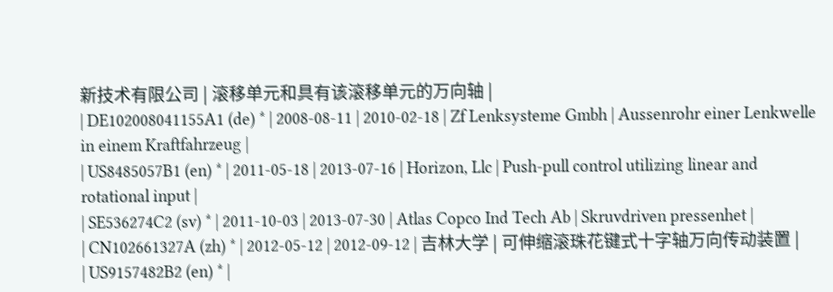新技术有限公司 | 滚移单元和具有该滚移单元的万向轴 |
| DE102008041155A1 (de) * | 2008-08-11 | 2010-02-18 | Zf Lenksysteme Gmbh | Aussenrohr einer Lenkwelle in einem Kraftfahrzeug |
| US8485057B1 (en) * | 2011-05-18 | 2013-07-16 | Horizon, Llc | Push-pull control utilizing linear and rotational input |
| SE536274C2 (sv) * | 2011-10-03 | 2013-07-30 | Atlas Copco Ind Tech Ab | Skruvdriven pressenhet |
| CN102661327A (zh) * | 2012-05-12 | 2012-09-12 | 吉林大学 | 可伸缩滚珠花键式十字轴万向传动装置 |
| US9157482B2 (en) * |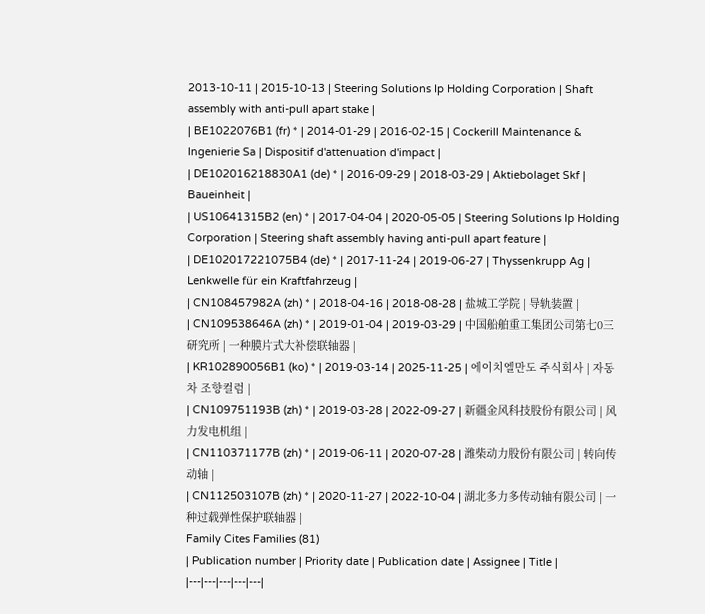2013-10-11 | 2015-10-13 | Steering Solutions Ip Holding Corporation | Shaft assembly with anti-pull apart stake |
| BE1022076B1 (fr) * | 2014-01-29 | 2016-02-15 | Cockerill Maintenance & Ingenierie Sa | Dispositif d'attenuation d'impact |
| DE102016218830A1 (de) * | 2016-09-29 | 2018-03-29 | Aktiebolaget Skf | Baueinheit |
| US10641315B2 (en) * | 2017-04-04 | 2020-05-05 | Steering Solutions Ip Holding Corporation | Steering shaft assembly having anti-pull apart feature |
| DE102017221075B4 (de) * | 2017-11-24 | 2019-06-27 | Thyssenkrupp Ag | Lenkwelle für ein Kraftfahrzeug |
| CN108457982A (zh) * | 2018-04-16 | 2018-08-28 | 盐城工学院 | 导轨装置 |
| CN109538646A (zh) * | 2019-01-04 | 2019-03-29 | 中国船舶重工集团公司第七0三研究所 | 一种膜片式大补偿联轴器 |
| KR102890056B1 (ko) * | 2019-03-14 | 2025-11-25 | 에이치엘만도 주식회사 | 자동차 조향컬럼 |
| CN109751193B (zh) * | 2019-03-28 | 2022-09-27 | 新疆金风科技股份有限公司 | 风力发电机组 |
| CN110371177B (zh) * | 2019-06-11 | 2020-07-28 | 潍柴动力股份有限公司 | 转向传动轴 |
| CN112503107B (zh) * | 2020-11-27 | 2022-10-04 | 湖北多力多传动轴有限公司 | 一种过载弹性保护联轴器 |
Family Cites Families (81)
| Publication number | Priority date | Publication date | Assignee | Title |
|---|---|---|---|---|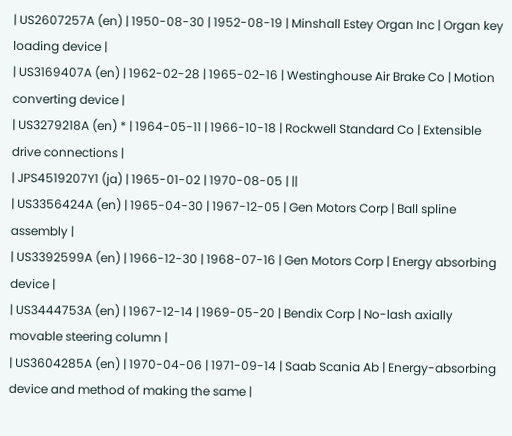| US2607257A (en) | 1950-08-30 | 1952-08-19 | Minshall Estey Organ Inc | Organ key loading device |
| US3169407A (en) | 1962-02-28 | 1965-02-16 | Westinghouse Air Brake Co | Motion converting device |
| US3279218A (en) * | 1964-05-11 | 1966-10-18 | Rockwell Standard Co | Extensible drive connections |
| JPS4519207Y1 (ja) | 1965-01-02 | 1970-08-05 | ||
| US3356424A (en) | 1965-04-30 | 1967-12-05 | Gen Motors Corp | Ball spline assembly |
| US3392599A (en) | 1966-12-30 | 1968-07-16 | Gen Motors Corp | Energy absorbing device |
| US3444753A (en) | 1967-12-14 | 1969-05-20 | Bendix Corp | No-lash axially movable steering column |
| US3604285A (en) | 1970-04-06 | 1971-09-14 | Saab Scania Ab | Energy-absorbing device and method of making the same |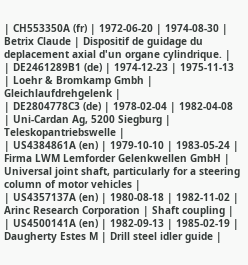| CH553350A (fr) | 1972-06-20 | 1974-08-30 | Betrix Claude | Dispositif de guidage du deplacement axial d'un organe cylindrique. |
| DE2461289B1 (de) | 1974-12-23 | 1975-11-13 | Loehr & Bromkamp Gmbh | Gleichlaufdrehgelenk |
| DE2804778C3 (de) | 1978-02-04 | 1982-04-08 | Uni-Cardan Ag, 5200 Siegburg | Teleskopantriebswelle |
| US4384861A (en) | 1979-10-10 | 1983-05-24 | Firma LWM Lemforder Gelenkwellen GmbH | Universal joint shaft, particularly for a steering column of motor vehicles |
| US4357137A (en) | 1980-08-18 | 1982-11-02 | Arinc Research Corporation | Shaft coupling |
| US4500141A (en) | 1982-09-13 | 1985-02-19 | Daugherty Estes M | Drill steel idler guide |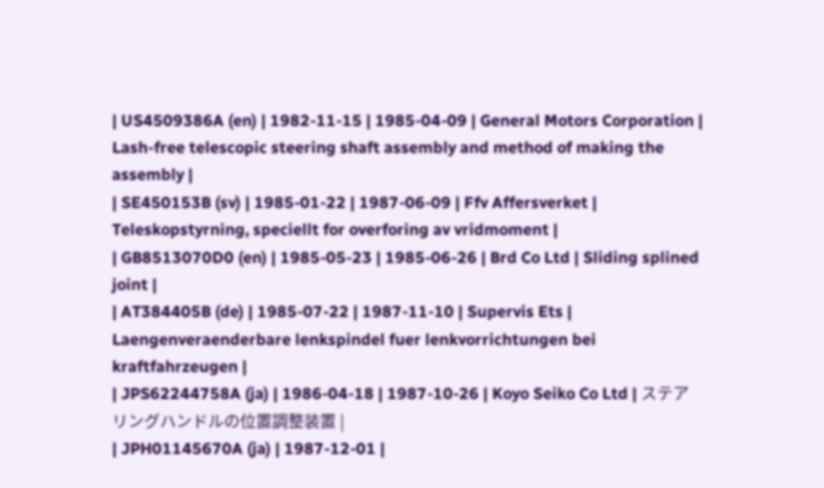| US4509386A (en) | 1982-11-15 | 1985-04-09 | General Motors Corporation | Lash-free telescopic steering shaft assembly and method of making the assembly |
| SE450153B (sv) | 1985-01-22 | 1987-06-09 | Ffv Affersverket | Teleskopstyrning, speciellt for overforing av vridmoment |
| GB8513070D0 (en) | 1985-05-23 | 1985-06-26 | Brd Co Ltd | Sliding splined joint |
| AT384405B (de) | 1985-07-22 | 1987-11-10 | Supervis Ets | Laengenveraenderbare lenkspindel fuer lenkvorrichtungen bei kraftfahrzeugen |
| JPS62244758A (ja) | 1986-04-18 | 1987-10-26 | Koyo Seiko Co Ltd | ステアリングハンドルの位置調整装置 |
| JPH01145670A (ja) | 1987-12-01 |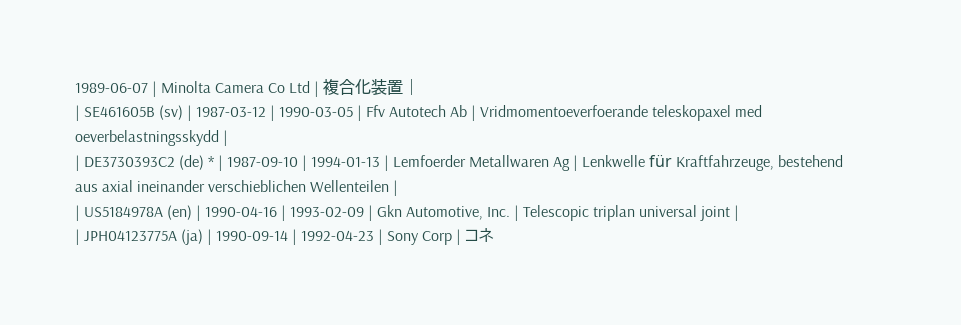1989-06-07 | Minolta Camera Co Ltd | 複合化装置 |
| SE461605B (sv) | 1987-03-12 | 1990-03-05 | Ffv Autotech Ab | Vridmomentoeverfoerande teleskopaxel med oeverbelastningsskydd |
| DE3730393C2 (de) * | 1987-09-10 | 1994-01-13 | Lemfoerder Metallwaren Ag | Lenkwelle für Kraftfahrzeuge, bestehend aus axial ineinander verschieblichen Wellenteilen |
| US5184978A (en) | 1990-04-16 | 1993-02-09 | Gkn Automotive, Inc. | Telescopic triplan universal joint |
| JPH04123775A (ja) | 1990-09-14 | 1992-04-23 | Sony Corp | コネ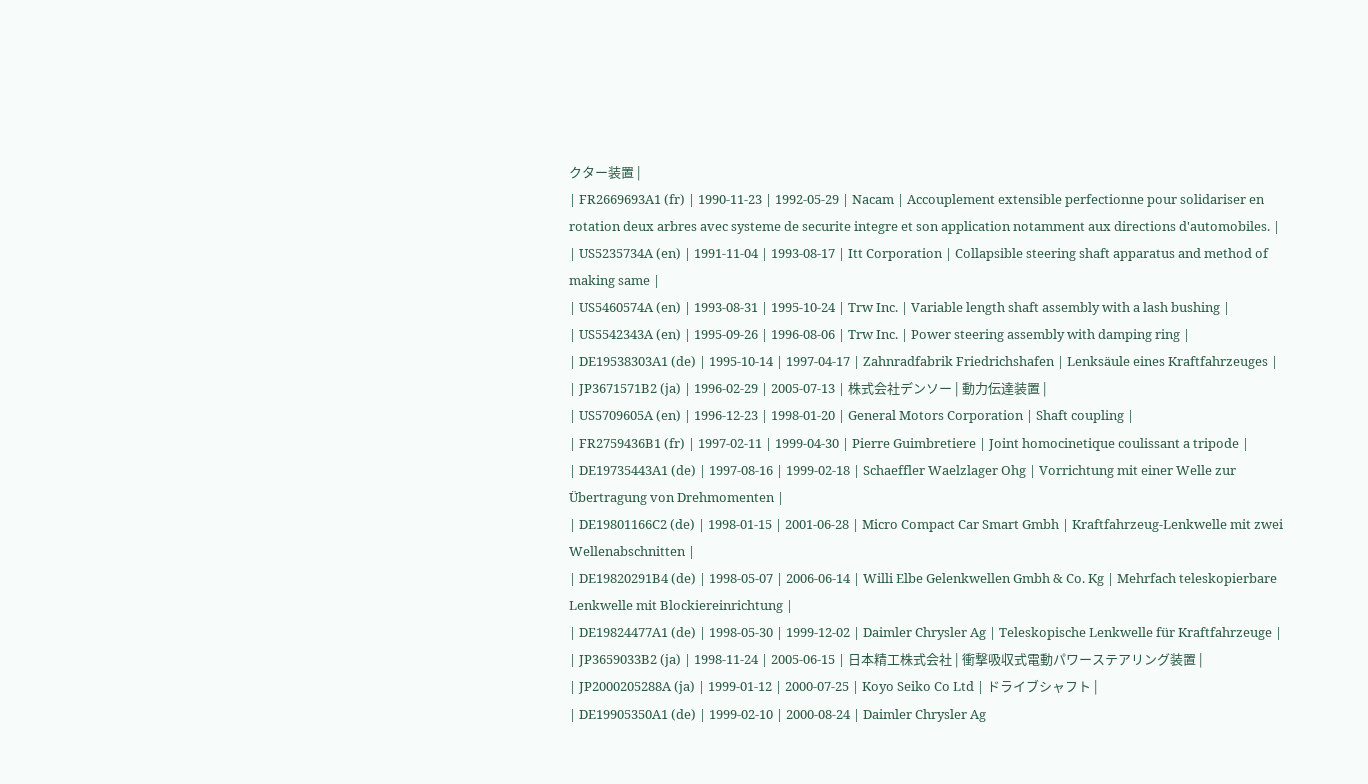クター装置 |
| FR2669693A1 (fr) | 1990-11-23 | 1992-05-29 | Nacam | Accouplement extensible perfectionne pour solidariser en rotation deux arbres avec systeme de securite integre et son application notamment aux directions d'automobiles. |
| US5235734A (en) | 1991-11-04 | 1993-08-17 | Itt Corporation | Collapsible steering shaft apparatus and method of making same |
| US5460574A (en) | 1993-08-31 | 1995-10-24 | Trw Inc. | Variable length shaft assembly with a lash bushing |
| US5542343A (en) | 1995-09-26 | 1996-08-06 | Trw Inc. | Power steering assembly with damping ring |
| DE19538303A1 (de) | 1995-10-14 | 1997-04-17 | Zahnradfabrik Friedrichshafen | Lenksäule eines Kraftfahrzeuges |
| JP3671571B2 (ja) | 1996-02-29 | 2005-07-13 | 株式会社デンソー | 動力伝達装置 |
| US5709605A (en) | 1996-12-23 | 1998-01-20 | General Motors Corporation | Shaft coupling |
| FR2759436B1 (fr) | 1997-02-11 | 1999-04-30 | Pierre Guimbretiere | Joint homocinetique coulissant a tripode |
| DE19735443A1 (de) | 1997-08-16 | 1999-02-18 | Schaeffler Waelzlager Ohg | Vorrichtung mit einer Welle zur Übertragung von Drehmomenten |
| DE19801166C2 (de) | 1998-01-15 | 2001-06-28 | Micro Compact Car Smart Gmbh | Kraftfahrzeug-Lenkwelle mit zwei Wellenabschnitten |
| DE19820291B4 (de) | 1998-05-07 | 2006-06-14 | Willi Elbe Gelenkwellen Gmbh & Co. Kg | Mehrfach teleskopierbare Lenkwelle mit Blockiereinrichtung |
| DE19824477A1 (de) | 1998-05-30 | 1999-12-02 | Daimler Chrysler Ag | Teleskopische Lenkwelle für Kraftfahrzeuge |
| JP3659033B2 (ja) | 1998-11-24 | 2005-06-15 | 日本精工株式会社 | 衝撃吸収式電動パワーステアリング装置 |
| JP2000205288A (ja) | 1999-01-12 | 2000-07-25 | Koyo Seiko Co Ltd | ドライブシャフト |
| DE19905350A1 (de) | 1999-02-10 | 2000-08-24 | Daimler Chrysler Ag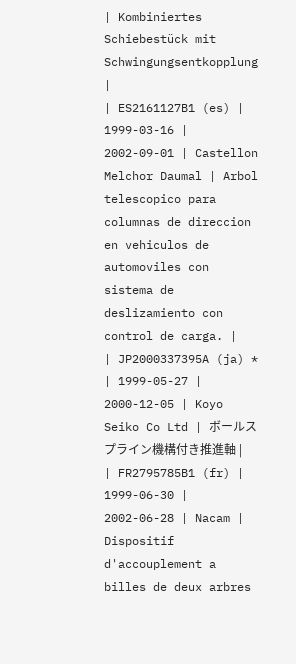| Kombiniertes Schiebestück mit Schwingungsentkopplung |
| ES2161127B1 (es) | 1999-03-16 | 2002-09-01 | Castellon Melchor Daumal | Arbol telescopico para columnas de direccion en vehiculos de automoviles con sistema de deslizamiento con control de carga. |
| JP2000337395A (ja) * | 1999-05-27 | 2000-12-05 | Koyo Seiko Co Ltd | ボールスプライン機構付き推進軸 |
| FR2795785B1 (fr) | 1999-06-30 | 2002-06-28 | Nacam | Dispositif d'accouplement a billes de deux arbres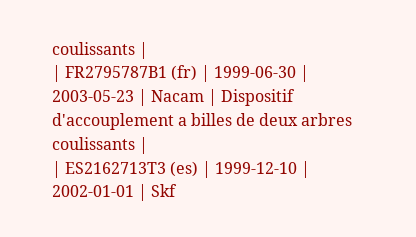coulissants |
| FR2795787B1 (fr) | 1999-06-30 | 2003-05-23 | Nacam | Dispositif d'accouplement a billes de deux arbres coulissants |
| ES2162713T3 (es) | 1999-12-10 | 2002-01-01 | Skf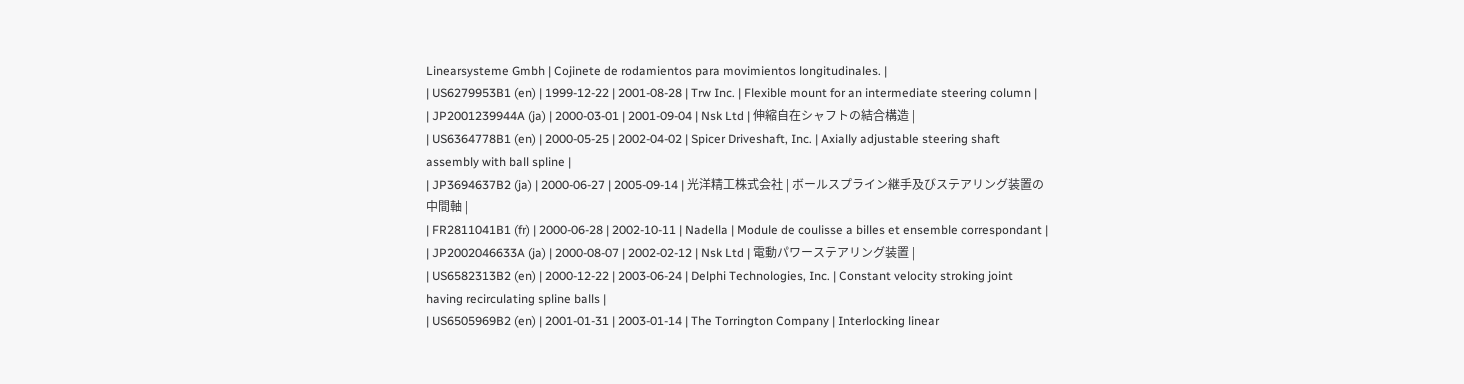Linearsysteme Gmbh | Cojinete de rodamientos para movimientos longitudinales. |
| US6279953B1 (en) | 1999-12-22 | 2001-08-28 | Trw Inc. | Flexible mount for an intermediate steering column |
| JP2001239944A (ja) | 2000-03-01 | 2001-09-04 | Nsk Ltd | 伸縮自在シャフトの結合構造 |
| US6364778B1 (en) | 2000-05-25 | 2002-04-02 | Spicer Driveshaft, Inc. | Axially adjustable steering shaft assembly with ball spline |
| JP3694637B2 (ja) | 2000-06-27 | 2005-09-14 | 光洋精工株式会社 | ボールスプライン継手及びステアリング装置の中間軸 |
| FR2811041B1 (fr) | 2000-06-28 | 2002-10-11 | Nadella | Module de coulisse a billes et ensemble correspondant |
| JP2002046633A (ja) | 2000-08-07 | 2002-02-12 | Nsk Ltd | 電動パワーステアリング装置 |
| US6582313B2 (en) | 2000-12-22 | 2003-06-24 | Delphi Technologies, Inc. | Constant velocity stroking joint having recirculating spline balls |
| US6505969B2 (en) | 2001-01-31 | 2003-01-14 | The Torrington Company | Interlocking linear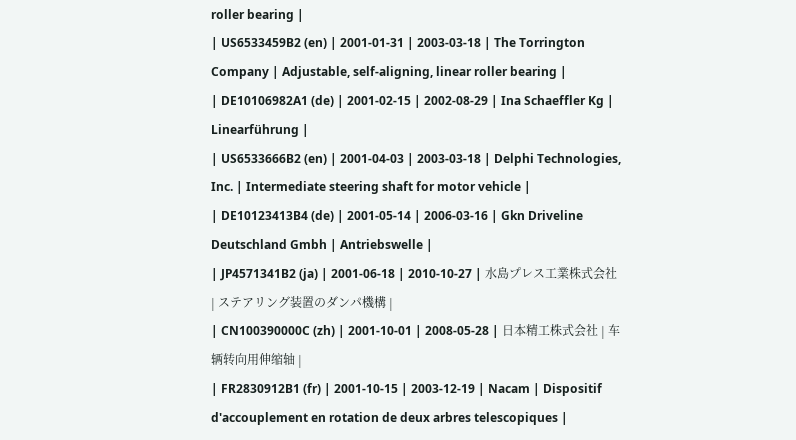roller bearing |
| US6533459B2 (en) | 2001-01-31 | 2003-03-18 | The Torrington Company | Adjustable, self-aligning, linear roller bearing |
| DE10106982A1 (de) | 2001-02-15 | 2002-08-29 | Ina Schaeffler Kg | Linearführung |
| US6533666B2 (en) | 2001-04-03 | 2003-03-18 | Delphi Technologies, Inc. | Intermediate steering shaft for motor vehicle |
| DE10123413B4 (de) | 2001-05-14 | 2006-03-16 | Gkn Driveline Deutschland Gmbh | Antriebswelle |
| JP4571341B2 (ja) | 2001-06-18 | 2010-10-27 | 水島プレス工業株式会社 | ステアリング装置のダンパ機構 |
| CN100390000C (zh) | 2001-10-01 | 2008-05-28 | 日本精工株式会社 | 车辆转向用伸缩轴 |
| FR2830912B1 (fr) | 2001-10-15 | 2003-12-19 | Nacam | Dispositif d'accouplement en rotation de deux arbres telescopiques |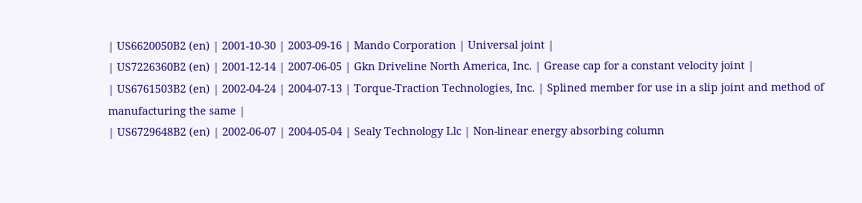| US6620050B2 (en) | 2001-10-30 | 2003-09-16 | Mando Corporation | Universal joint |
| US7226360B2 (en) | 2001-12-14 | 2007-06-05 | Gkn Driveline North America, Inc. | Grease cap for a constant velocity joint |
| US6761503B2 (en) | 2002-04-24 | 2004-07-13 | Torque-Traction Technologies, Inc. | Splined member for use in a slip joint and method of manufacturing the same |
| US6729648B2 (en) | 2002-06-07 | 2004-05-04 | Sealy Technology Llc | Non-linear energy absorbing column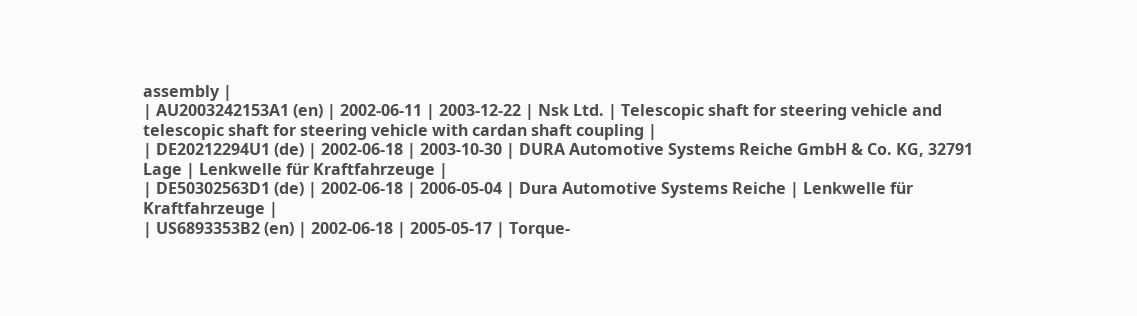assembly |
| AU2003242153A1 (en) | 2002-06-11 | 2003-12-22 | Nsk Ltd. | Telescopic shaft for steering vehicle and telescopic shaft for steering vehicle with cardan shaft coupling |
| DE20212294U1 (de) | 2002-06-18 | 2003-10-30 | DURA Automotive Systems Reiche GmbH & Co. KG, 32791 Lage | Lenkwelle für Kraftfahrzeuge |
| DE50302563D1 (de) | 2002-06-18 | 2006-05-04 | Dura Automotive Systems Reiche | Lenkwelle für Kraftfahrzeuge |
| US6893353B2 (en) | 2002-06-18 | 2005-05-17 | Torque-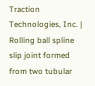Traction Technologies, Inc. | Rolling ball spline slip joint formed from two tubular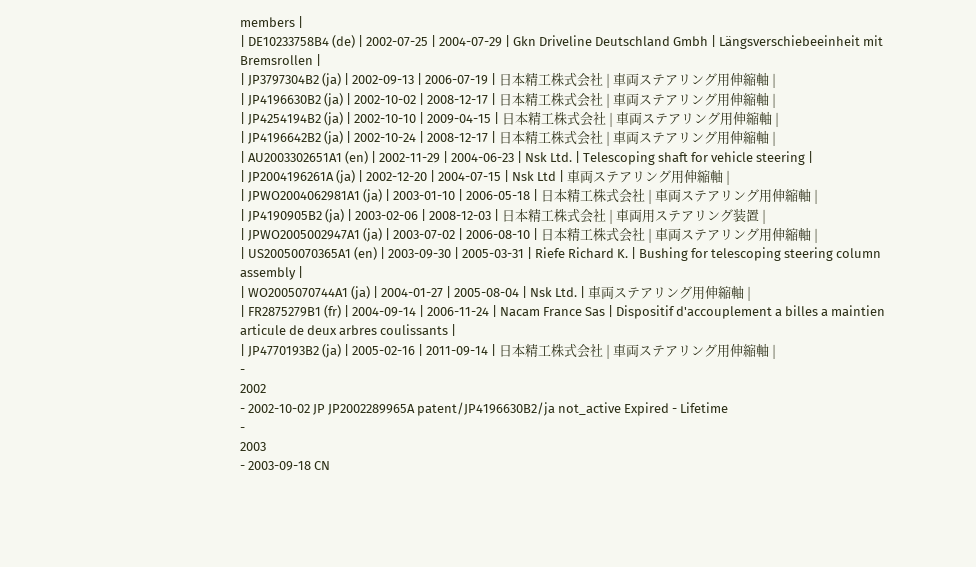members |
| DE10233758B4 (de) | 2002-07-25 | 2004-07-29 | Gkn Driveline Deutschland Gmbh | Längsverschiebeeinheit mit Bremsrollen |
| JP3797304B2 (ja) | 2002-09-13 | 2006-07-19 | 日本精工株式会社 | 車両ステアリング用伸縮軸 |
| JP4196630B2 (ja) | 2002-10-02 | 2008-12-17 | 日本精工株式会社 | 車両ステアリング用伸縮軸 |
| JP4254194B2 (ja) | 2002-10-10 | 2009-04-15 | 日本精工株式会社 | 車両ステアリング用伸縮軸 |
| JP4196642B2 (ja) | 2002-10-24 | 2008-12-17 | 日本精工株式会社 | 車両ステアリング用伸縮軸 |
| AU2003302651A1 (en) | 2002-11-29 | 2004-06-23 | Nsk Ltd. | Telescoping shaft for vehicle steering |
| JP2004196261A (ja) | 2002-12-20 | 2004-07-15 | Nsk Ltd | 車両ステアリング用伸縮軸 |
| JPWO2004062981A1 (ja) | 2003-01-10 | 2006-05-18 | 日本精工株式会社 | 車両ステアリング用伸縮軸 |
| JP4190905B2 (ja) | 2003-02-06 | 2008-12-03 | 日本精工株式会社 | 車両用ステアリング装置 |
| JPWO2005002947A1 (ja) | 2003-07-02 | 2006-08-10 | 日本精工株式会社 | 車両ステアリング用伸縮軸 |
| US20050070365A1 (en) | 2003-09-30 | 2005-03-31 | Riefe Richard K. | Bushing for telescoping steering column assembly |
| WO2005070744A1 (ja) | 2004-01-27 | 2005-08-04 | Nsk Ltd. | 車両ステアリング用伸縮軸 |
| FR2875279B1 (fr) | 2004-09-14 | 2006-11-24 | Nacam France Sas | Dispositif d'accouplement a billes a maintien articule de deux arbres coulissants |
| JP4770193B2 (ja) | 2005-02-16 | 2011-09-14 | 日本精工株式会社 | 車両ステアリング用伸縮軸 |
-
2002
- 2002-10-02 JP JP2002289965A patent/JP4196630B2/ja not_active Expired - Lifetime
-
2003
- 2003-09-18 CN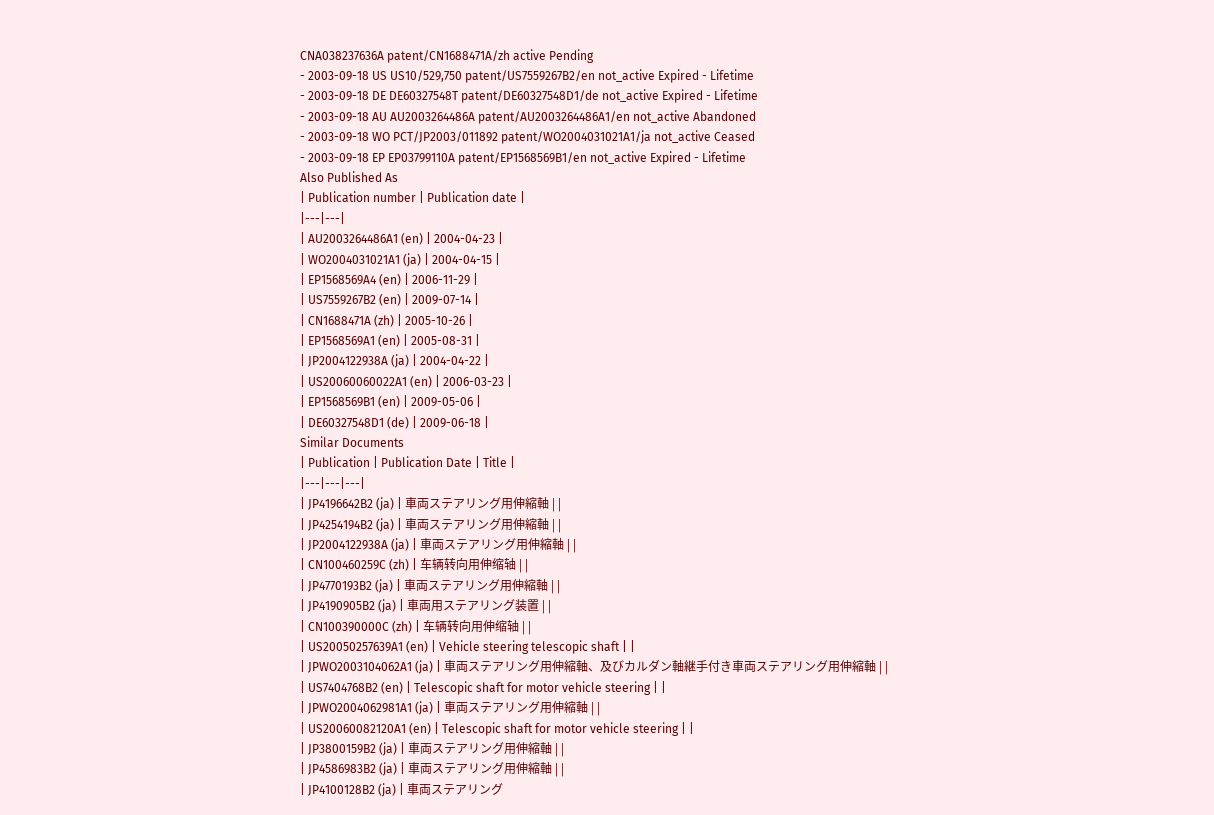CNA038237636A patent/CN1688471A/zh active Pending
- 2003-09-18 US US10/529,750 patent/US7559267B2/en not_active Expired - Lifetime
- 2003-09-18 DE DE60327548T patent/DE60327548D1/de not_active Expired - Lifetime
- 2003-09-18 AU AU2003264486A patent/AU2003264486A1/en not_active Abandoned
- 2003-09-18 WO PCT/JP2003/011892 patent/WO2004031021A1/ja not_active Ceased
- 2003-09-18 EP EP03799110A patent/EP1568569B1/en not_active Expired - Lifetime
Also Published As
| Publication number | Publication date |
|---|---|
| AU2003264486A1 (en) | 2004-04-23 |
| WO2004031021A1 (ja) | 2004-04-15 |
| EP1568569A4 (en) | 2006-11-29 |
| US7559267B2 (en) | 2009-07-14 |
| CN1688471A (zh) | 2005-10-26 |
| EP1568569A1 (en) | 2005-08-31 |
| JP2004122938A (ja) | 2004-04-22 |
| US20060060022A1 (en) | 2006-03-23 |
| EP1568569B1 (en) | 2009-05-06 |
| DE60327548D1 (de) | 2009-06-18 |
Similar Documents
| Publication | Publication Date | Title |
|---|---|---|
| JP4196642B2 (ja) | 車両ステアリング用伸縮軸 | |
| JP4254194B2 (ja) | 車両ステアリング用伸縮軸 | |
| JP2004122938A (ja) | 車両ステアリング用伸縮軸 | |
| CN100460259C (zh) | 车辆转向用伸缩轴 | |
| JP4770193B2 (ja) | 車両ステアリング用伸縮軸 | |
| JP4190905B2 (ja) | 車両用ステアリング装置 | |
| CN100390000C (zh) | 车辆转向用伸缩轴 | |
| US20050257639A1 (en) | Vehicle steering telescopic shaft | |
| JPWO2003104062A1 (ja) | 車両ステアリング用伸縮軸、及びカルダン軸継手付き車両ステアリング用伸縮軸 | |
| US7404768B2 (en) | Telescopic shaft for motor vehicle steering | |
| JPWO2004062981A1 (ja) | 車両ステアリング用伸縮軸 | |
| US20060082120A1 (en) | Telescopic shaft for motor vehicle steering | |
| JP3800159B2 (ja) | 車両ステアリング用伸縮軸 | |
| JP4586983B2 (ja) | 車両ステアリング用伸縮軸 | |
| JP4100128B2 (ja) | 車両ステアリング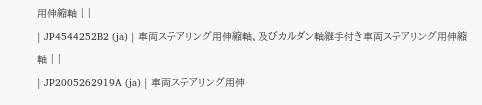用伸縮軸 | |
| JP4544252B2 (ja) | 車両ステアリング用伸縮軸、及びカルダン軸継手付き車両ステアリング用伸縮軸 | |
| JP2005262919A (ja) | 車両ステアリング用伸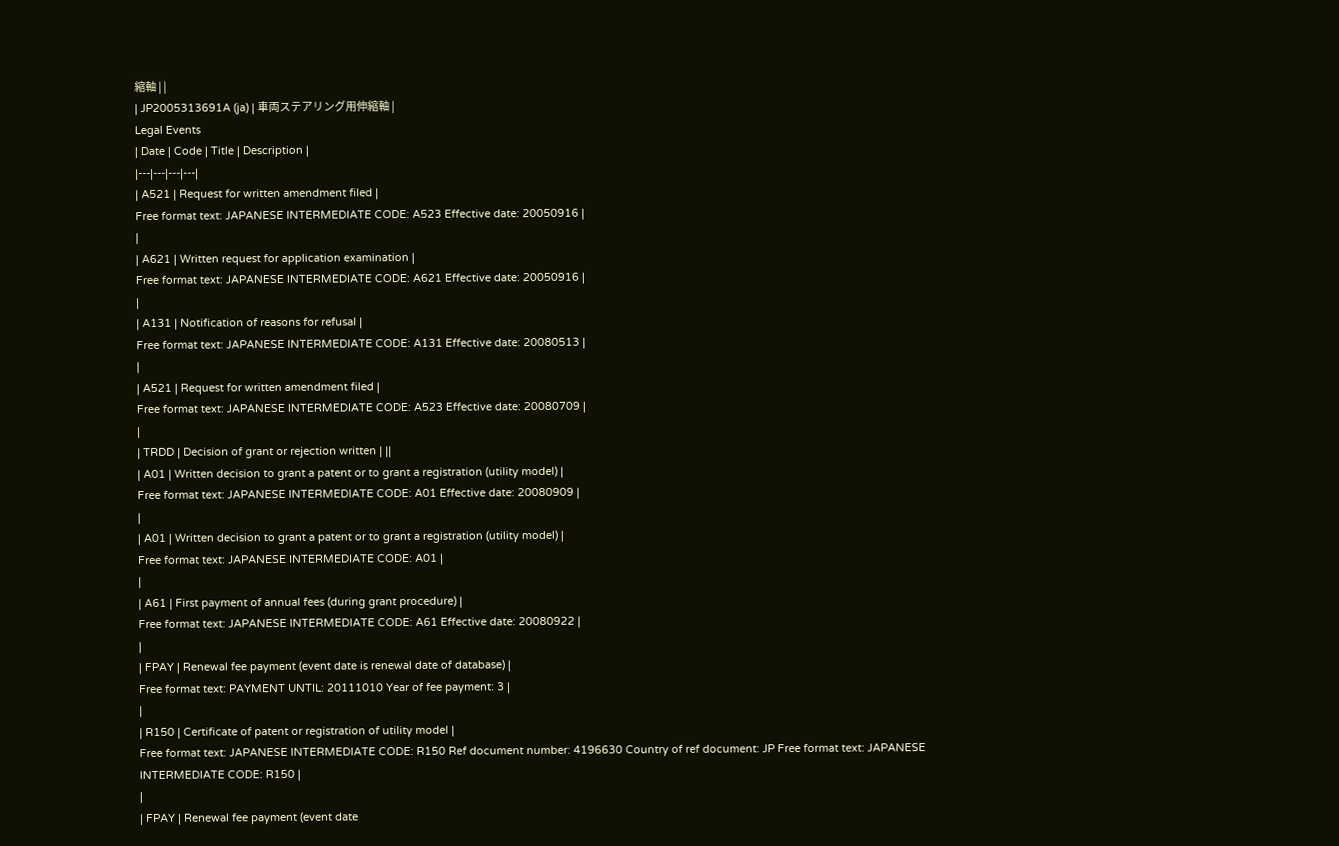縮軸 | |
| JP2005313691A (ja) | 車両ステアリング用伸縮軸 |
Legal Events
| Date | Code | Title | Description |
|---|---|---|---|
| A521 | Request for written amendment filed |
Free format text: JAPANESE INTERMEDIATE CODE: A523 Effective date: 20050916 |
|
| A621 | Written request for application examination |
Free format text: JAPANESE INTERMEDIATE CODE: A621 Effective date: 20050916 |
|
| A131 | Notification of reasons for refusal |
Free format text: JAPANESE INTERMEDIATE CODE: A131 Effective date: 20080513 |
|
| A521 | Request for written amendment filed |
Free format text: JAPANESE INTERMEDIATE CODE: A523 Effective date: 20080709 |
|
| TRDD | Decision of grant or rejection written | ||
| A01 | Written decision to grant a patent or to grant a registration (utility model) |
Free format text: JAPANESE INTERMEDIATE CODE: A01 Effective date: 20080909 |
|
| A01 | Written decision to grant a patent or to grant a registration (utility model) |
Free format text: JAPANESE INTERMEDIATE CODE: A01 |
|
| A61 | First payment of annual fees (during grant procedure) |
Free format text: JAPANESE INTERMEDIATE CODE: A61 Effective date: 20080922 |
|
| FPAY | Renewal fee payment (event date is renewal date of database) |
Free format text: PAYMENT UNTIL: 20111010 Year of fee payment: 3 |
|
| R150 | Certificate of patent or registration of utility model |
Free format text: JAPANESE INTERMEDIATE CODE: R150 Ref document number: 4196630 Country of ref document: JP Free format text: JAPANESE INTERMEDIATE CODE: R150 |
|
| FPAY | Renewal fee payment (event date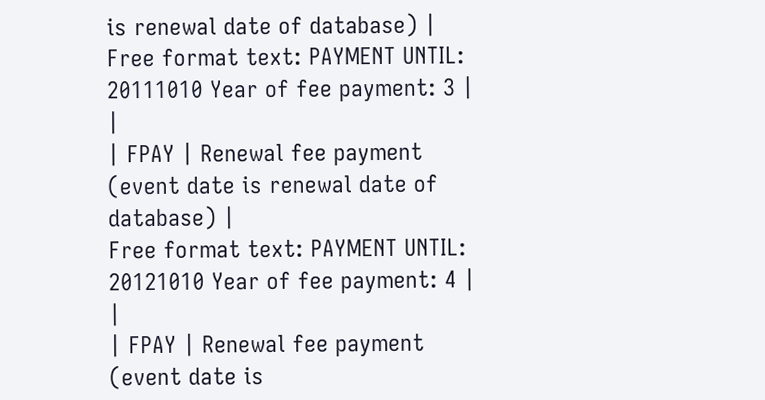is renewal date of database) |
Free format text: PAYMENT UNTIL: 20111010 Year of fee payment: 3 |
|
| FPAY | Renewal fee payment (event date is renewal date of database) |
Free format text: PAYMENT UNTIL: 20121010 Year of fee payment: 4 |
|
| FPAY | Renewal fee payment (event date is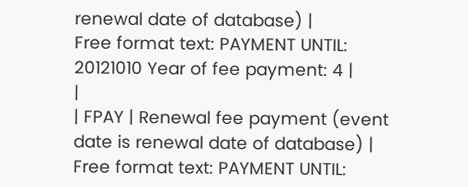renewal date of database) |
Free format text: PAYMENT UNTIL: 20121010 Year of fee payment: 4 |
|
| FPAY | Renewal fee payment (event date is renewal date of database) |
Free format text: PAYMENT UNTIL: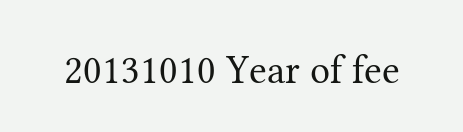20131010 Year of fee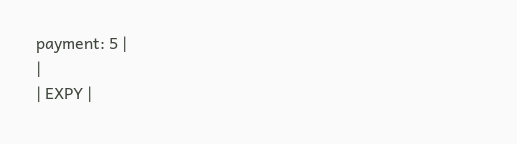payment: 5 |
|
| EXPY |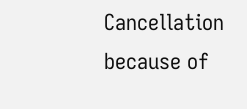Cancellation because of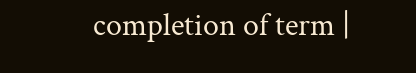completion of term |